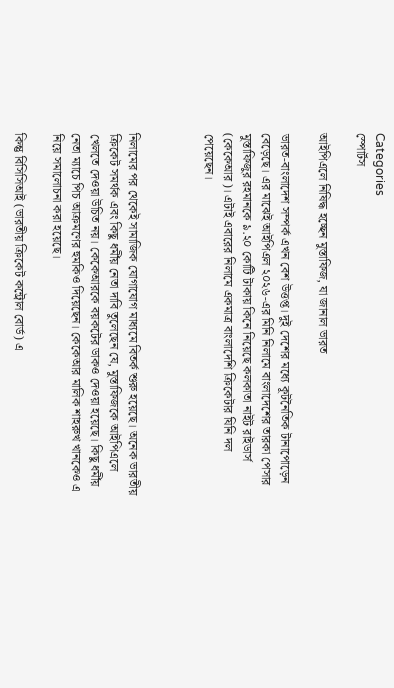Categories
স্পোর্টস

আইপিএলে নিষিদ্ধ হচ্ছেন মুস্তাফিজ, যা জানাল ভারত

ভারত-বাংলাদেশ সম্পর্ক এখন বেশ উত্তপ্ত। দুই দেশের মধ্যে কূটনৈতিক টানাপোড়েন বেড়েছে। এর মাঝেই আইপিএল ২০২৬-এর মিনি নিলামে বাংলাদেশের তারকা পেসার মুস্তাফিজুর রহমানকে ৯.২০ কোটি টাকায় কিনে নিয়েছে কলকাতা নাইট রাইডার্স (কেকেআর)। এটাই এবারের নিলামে একমাত্র বাংলাদেশি ক্রিকেটার যিনি দল পেয়েছেন।



নিলামের পর থেকেই সামাজিক যোগাযোগ মাধ্যমে বিতর্ক শুরু হয়েছে। অনেক ভারতীয় ক্রিকেট সমর্থক এবং কিছু ধর্মীয় নেতা দাবি তুলেছেন যে, মুস্তাফিজকে আইপিএলে খেলতে দেওয়া উচিত নয়। কেকেআরকে বয়কটের ডাকও দেওয়া হয়েছে। কিছু ধর্মীয় নেতা ম্যাচে পিচ আক্রমণের হুমকিও দিয়েছেন। কেকেআর মালিক শাহরুখ খানকেও এ নিয়ে সমালোচনা করা হয়েছে।

কিন্তু বিসিসিআই (ভারতীয় ক্রিকেট কন্ট্রোল বোর্ড) এ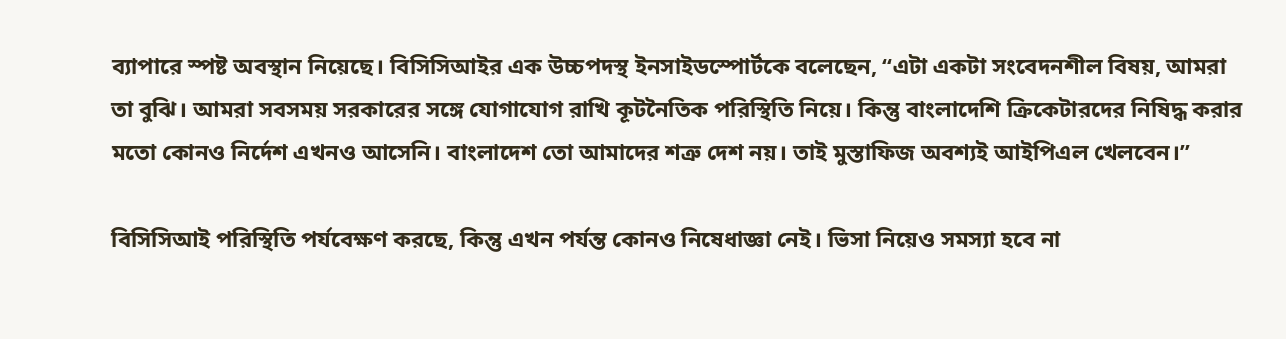ব্যাপারে স্পষ্ট অবস্থান নিয়েছে। বিসিসিআইর এক উচ্চপদস্থ ইনসাইডস্পোর্টকে বলেছেন, “এটা একটা সংবেদনশীল বিষয়, আমরা তা বুঝি। আমরা সবসময় সরকারের সঙ্গে যোগাযোগ রাখি কূটনৈতিক পরিস্থিতি নিয়ে। কিন্তু বাংলাদেশি ক্রিকেটারদের নিষিদ্ধ করার মতো কোনও নির্দেশ এখনও আসেনি। বাংলাদেশ তো আমাদের শত্রু দেশ নয়। তাই মুস্তাফিজ অবশ্যই আইপিএল খেলবেন।”

বিসিসিআই পরিস্থিতি পর্যবেক্ষণ করছে, কিন্তু এখন পর্যন্ত কোনও নিষেধাজ্ঞা নেই। ভিসা নিয়েও সমস্যা হবে না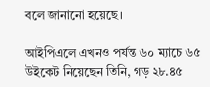বলে জানানো হয়েছে।

আইপিএলে এখনও পর্যন্ত ৬০ ম্যাচে ৬৫ উইকেট নিয়েছেন তিনি, গড় ২৮.৪৫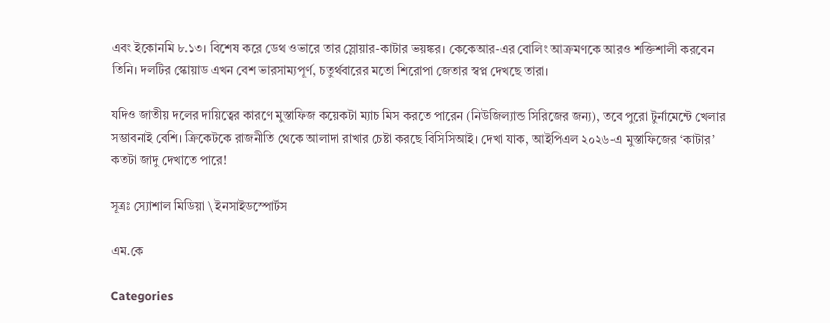এবং ইকোনমি ৮.১৩। বিশেষ করে ডেথ ওভারে তার স্লোয়ার-কাটার ভয়ঙ্কর। কেকেআর-এর বোলিং আক্রমণকে আরও শক্তিশালী করবেন তিনি। দলটির স্কোয়াড এখন বেশ ভারসাম্যপূর্ণ, চতুর্থবারের মতো শিরোপা জেতার স্বপ্ন দেখছে তারা।

যদিও জাতীয় দলের দায়িত্বের কারণে মুস্তাফিজ কয়েকটা ম্যাচ মিস করতে পারেন (নিউজিল্যান্ড সিরিজের জন্য), তবে পুরো টুর্নামেন্টে খেলার সম্ভাবনাই বেশি। ক্রিকেটকে রাজনীতি থেকে আলাদা রাখার চেষ্টা করছে বিসিসিআই। দেখা যাক, আইপিএল ২০২৬-এ মুস্তাফিজের ‘কাটার’ কতটা জাদু দেখাতে পারে!

সূত্রঃ স্যোশাল মিডিয়া \ ইনসাইডস্পোর্টস

এম.কে

Categories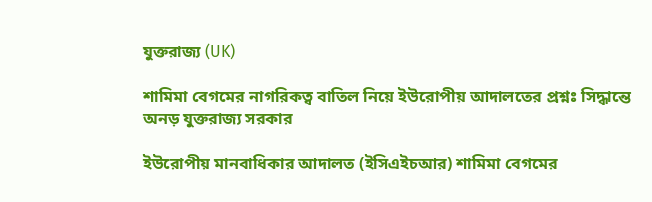যুক্তরাজ্য (UK)

শামিমা বেগমের নাগরিকত্ব বাতিল নিয়ে ইউরোপীয় আদালতের প্রশ্নঃ সিদ্ধান্তে অনড় যুক্তরাজ্য সরকার

ইউরোপীয় মানবাধিকার আদালত (ইসিএইচআর) শামিমা বেগমের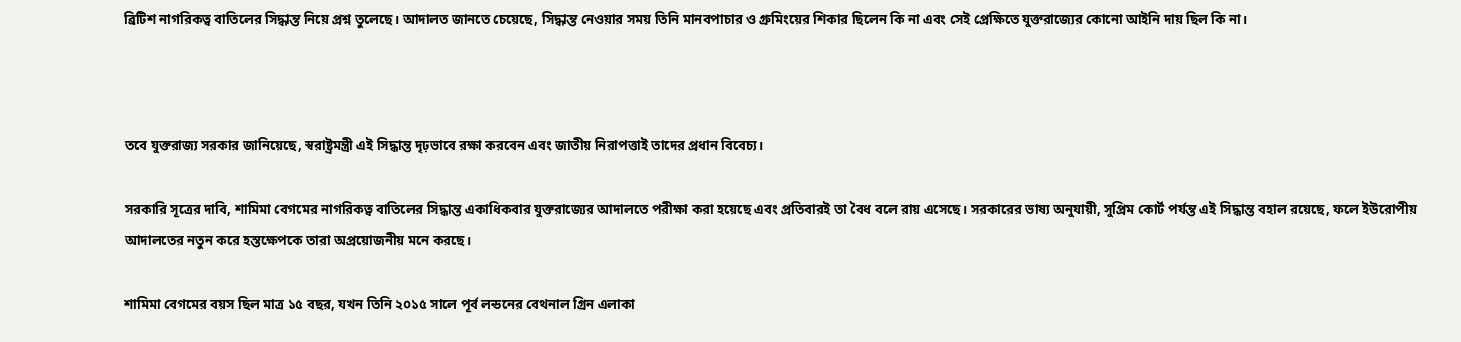ব্রিটিশ নাগরিকত্ব বাতিলের সিদ্ধান্ত নিয়ে প্রশ্ন তুলেছে। আদালত জানতে চেয়েছে, সিদ্ধান্ত নেওয়ার সময় তিনি মানবপাচার ও গ্রুমিংয়ের শিকার ছিলেন কি না এবং সেই প্রেক্ষিতে যুক্তরাজ্যের কোনো আইনি দায় ছিল কি না।



তবে যুক্তরাজ্য সরকার জানিয়েছে, স্বরাষ্ট্রমন্ত্রী এই সিদ্ধান্ত দৃঢ়ভাবে রক্ষা করবেন এবং জাতীয় নিরাপত্তাই তাদের প্রধান বিবেচ্য।

সরকারি সূত্রের দাবি, শামিমা বেগমের নাগরিকত্ব বাতিলের সিদ্ধান্ত একাধিকবার যুক্তরাজ্যের আদালতে পরীক্ষা করা হয়েছে এবং প্রতিবারই তা বৈধ বলে রায় এসেছে। সরকারের ভাষ্য অনুযায়ী, সুপ্রিম কোর্ট পর্যন্ত এই সিদ্ধান্ত বহাল রয়েছে, ফলে ইউরোপীয় আদালতের নতুন করে হস্তক্ষেপকে তারা অপ্রয়োজনীয় মনে করছে।

শামিমা বেগমের বয়স ছিল মাত্র ১৫ বছর, যখন তিনি ২০১৫ সালে পূর্ব লন্ডনের বেথনাল গ্রিন এলাকা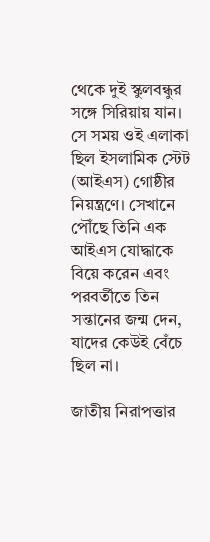থেকে দুই স্কুলবন্ধুর সঙ্গে সিরিয়ায় যান। সে সময় ওই এলাকা ছিল ইসলামিক স্টেট (আইএস) গোষ্ঠীর নিয়ন্ত্রণে। সেখানে পৌঁছে তিনি এক আইএস যোদ্ধাকে বিয়ে করেন এবং পরবর্তীতে তিন সন্তানের জন্ম দেন, যাদের কেউই বেঁচে ছিল না।

জাতীয় নিরাপত্তার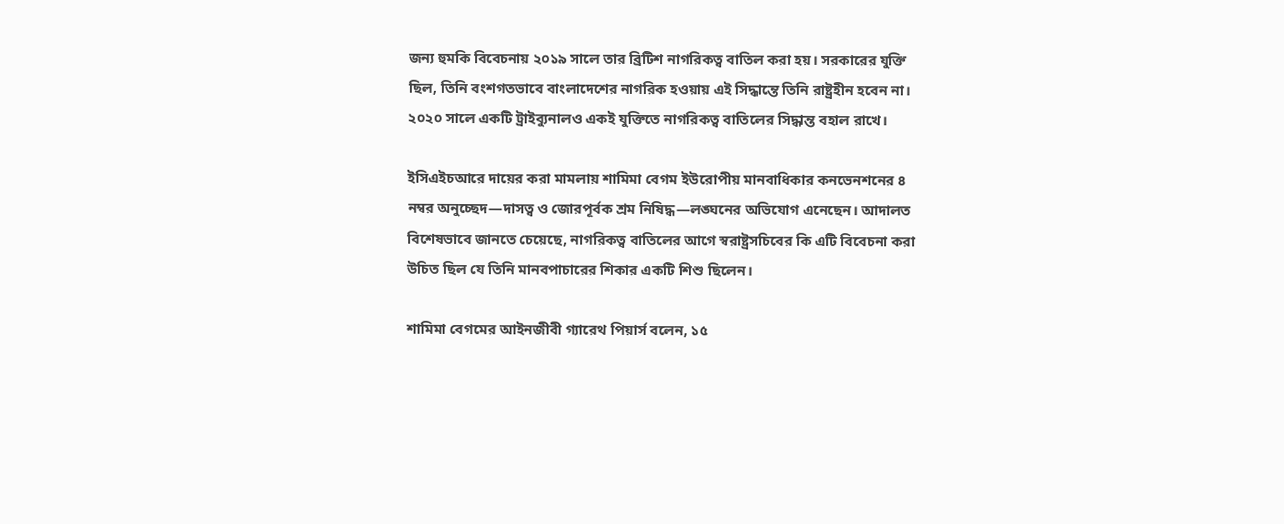জন্য হুমকি বিবেচনায় ২০১৯ সালে তার ব্রিটিশ নাগরিকত্ব বাতিল করা হয়। সরকারের যুক্তি ছিল, তিনি বংশগতভাবে বাংলাদেশের নাগরিক হওয়ায় এই সিদ্ধান্তে তিনি রাষ্ট্রহীন হবেন না। ২০২০ সালে একটি ট্রাইব্যুনালও একই যুক্তিতে নাগরিকত্ব বাতিলের সিদ্ধান্ত বহাল রাখে।

ইসিএইচআরে দায়ের করা মামলায় শামিমা বেগম ইউরোপীয় মানবাধিকার কনভেনশনের ৪ নম্বর অনুচ্ছেদ—দাসত্ব ও জোরপূর্বক শ্রম নিষিদ্ধ—লঙ্ঘনের অভিযোগ এনেছেন। আদালত বিশেষভাবে জানতে চেয়েছে, নাগরিকত্ব বাতিলের আগে স্বরাষ্ট্রসচিবের কি এটি বিবেচনা করা উচিত ছিল যে তিনি মানবপাচারের শিকার একটি শিশু ছিলেন।

শামিমা বেগমের আইনজীবী গ্যারেথ পিয়ার্স বলেন, ১৫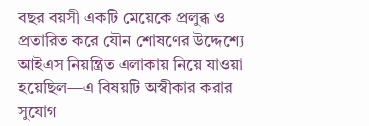বছর বয়সী একটি মেয়েকে প্রলুব্ধ ও প্রতারিত করে যৌন শোষণের উদ্দেশ্যে আইএস নিয়ন্ত্রিত এলাকায় নিয়ে যাওয়া হয়েছিল—এ বিষয়টি অস্বীকার করার সুযোগ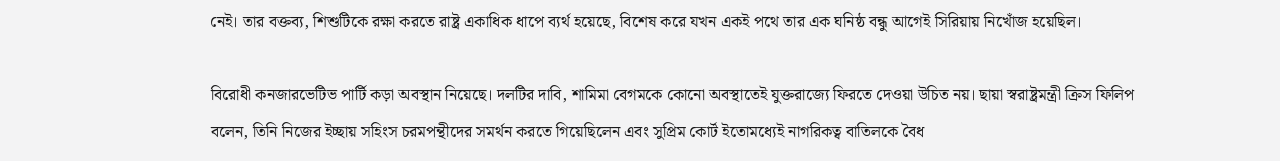নেই। তার বক্তব্য, শিশুটিকে রক্ষা করতে রাষ্ট্র একাধিক ধাপে ব্যর্থ হয়েছে, বিশেষ করে যখন একই পথে তার এক ঘনিষ্ঠ বন্ধু আগেই সিরিয়ায় নিখোঁজ হয়েছিল।

বিরোধী কনজারভেটিভ পার্টি কড়া অবস্থান নিয়েছে। দলটির দাবি, শামিমা বেগমকে কোনো অবস্থাতেই যুক্তরাজ্যে ফিরতে দেওয়া উচিত নয়। ছায়া স্বরাষ্ট্রমন্ত্রী ক্রিস ফিলিপ বলেন, তিনি নিজের ইচ্ছায় সহিংস চরমপন্থীদের সমর্থন করতে গিয়েছিলেন এবং সুপ্রিম কোর্ট ইতোমধ্যেই নাগরিকত্ব বাতিলকে বৈধ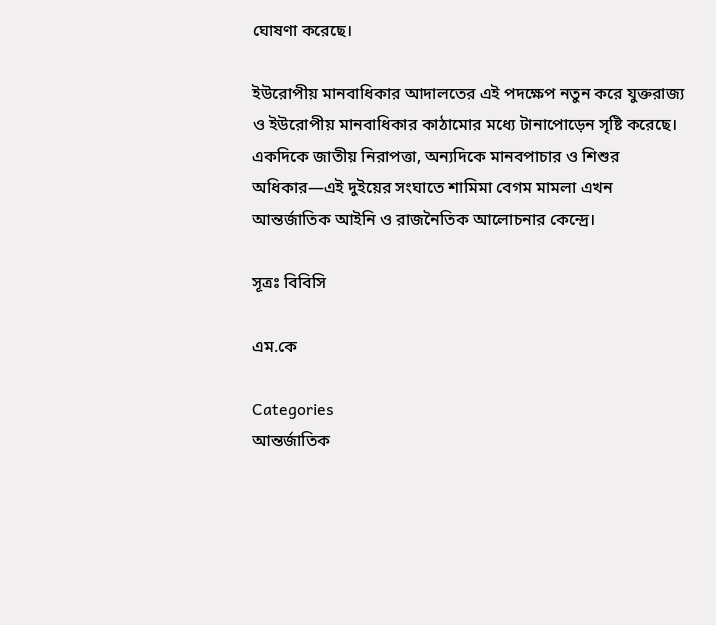ঘোষণা করেছে।

ইউরোপীয় মানবাধিকার আদালতের এই পদক্ষেপ নতুন করে যুক্তরাজ্য ও ইউরোপীয় মানবাধিকার কাঠামোর মধ্যে টানাপোড়েন সৃষ্টি করেছে। একদিকে জাতীয় নিরাপত্তা, অন্যদিকে মানবপাচার ও শিশুর অধিকার—এই দুইয়ের সংঘাতে শামিমা বেগম মামলা এখন আন্তর্জাতিক আইনি ও রাজনৈতিক আলোচনার কেন্দ্রে।

সূত্রঃ বিবিসি

এম.কে

Categories
আন্তর্জাতিক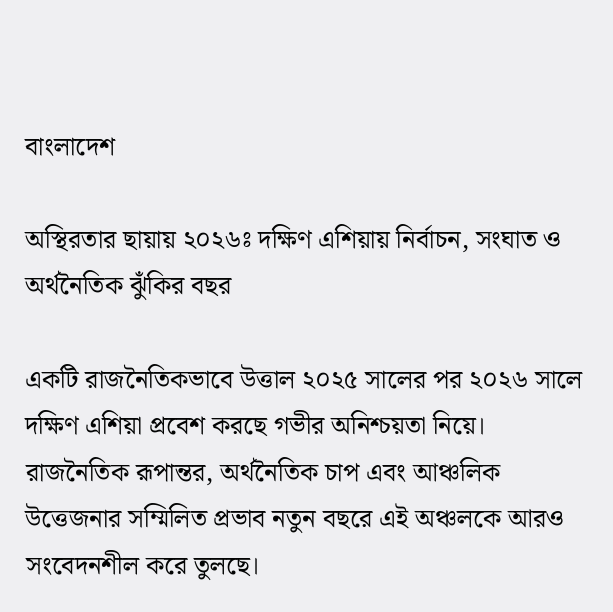বাংলাদেশ

অস্থিরতার ছায়ায় ২০২৬ঃ দক্ষিণ এশিয়ায় নির্বাচন, সংঘাত ও অর্থনৈতিক ঝুঁকির বছর

একটি রাজনৈতিকভাবে উত্তাল ২০২৫ সালের পর ২০২৬ সালে দক্ষিণ এশিয়া প্রবেশ করছে গভীর অনিশ্চয়তা নিয়ে। রাজনৈতিক রূপান্তর, অর্থনৈতিক চাপ এবং আঞ্চলিক উত্তেজনার সম্মিলিত প্রভাব নতুন বছরে এই অঞ্চলকে আরও সংবেদনশীল করে তুলছে।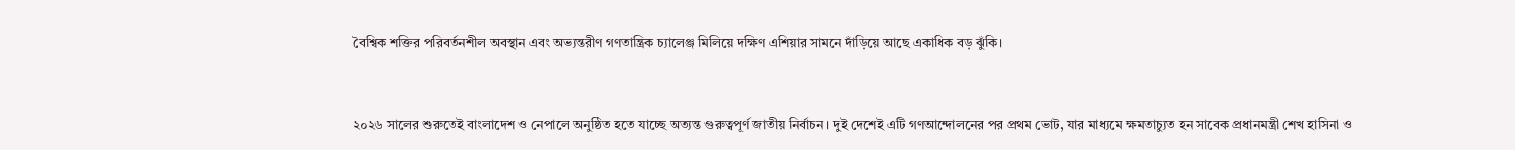বৈশ্বিক শক্তির পরিবর্তনশীল অবস্থান এবং অভ্যন্তরীণ গণতান্ত্রিক চ্যালেঞ্জ মিলিয়ে দক্ষিণ এশিয়ার সামনে দাঁড়িয়ে আছে একাধিক বড় ঝুঁকি।



২০২৬ সালের শুরুতেই বাংলাদেশ ও নেপালে অনুষ্ঠিত হতে যাচ্ছে অত্যন্ত গুরুত্বপূর্ণ জাতীয় নির্বাচন। দুই দেশেই এটি গণআন্দোলনের পর প্রথম ভোট, যার মাধ্যমে ক্ষমতাচ্যুত হন সাবেক প্রধানমন্ত্রী শেখ হাসিনা ও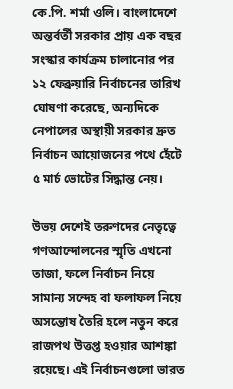কে.পি. শর্মা ওলি। বাংলাদেশে অন্তর্বর্তী সরকার প্রায় এক বছর সংস্কার কার্যক্রম চালানোর পর ১২ ফেব্রুয়ারি নির্বাচনের তারিখ ঘোষণা করেছে, অন্যদিকে নেপালের অস্থায়ী সরকার দ্রুত নির্বাচন আয়োজনের পথে হেঁটে ৫ মার্চ ভোটের সিদ্ধান্ত নেয়।

উভয় দেশেই তরুণদের নেতৃত্বে গণআন্দোলনের স্মৃতি এখনো তাজা, ফলে নির্বাচন নিয়ে সামান্য সন্দেহ বা ফলাফল নিয়ে অসন্তোষ তৈরি হলে নতুন করে রাজপথ উত্তপ্ত হওয়ার আশঙ্কা রয়েছে। এই নির্বাচনগুলো ভারত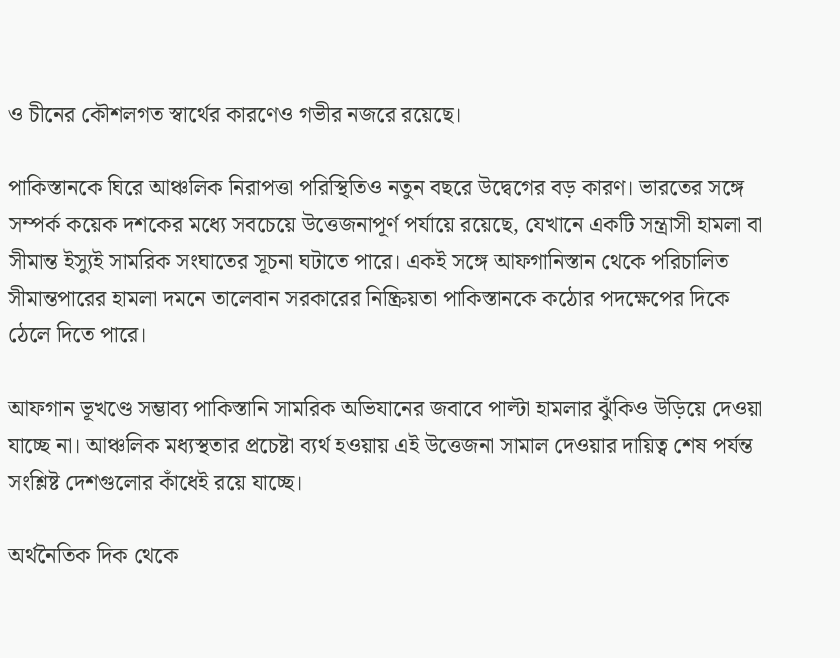ও চীনের কৌশলগত স্বার্থের কারণেও গভীর নজরে রয়েছে।

পাকিস্তানকে ঘিরে আঞ্চলিক নিরাপত্তা পরিস্থিতিও নতুন বছরে উদ্বেগের বড় কারণ। ভারতের সঙ্গে সম্পর্ক কয়েক দশকের মধ্যে সবচেয়ে উত্তেজনাপূর্ণ পর্যায়ে রয়েছে, যেখানে একটি সন্ত্রাসী হামলা বা সীমান্ত ইস্যুই সামরিক সংঘাতের সূচনা ঘটাতে পারে। একই সঙ্গে আফগানিস্তান থেকে পরিচালিত সীমান্তপারের হামলা দমনে তালেবান সরকারের নিষ্ক্রিয়তা পাকিস্তানকে কঠোর পদক্ষেপের দিকে ঠেলে দিতে পারে।

আফগান ভূখণ্ডে সম্ভাব্য পাকিস্তানি সামরিক অভিযানের জবাবে পাল্টা হামলার ঝুঁকিও উড়িয়ে দেওয়া যাচ্ছে না। আঞ্চলিক মধ্যস্থতার প্রচেষ্টা ব্যর্থ হওয়ায় এই উত্তেজনা সামাল দেওয়ার দায়িত্ব শেষ পর্যন্ত সংশ্লিষ্ট দেশগুলোর কাঁধেই রয়ে যাচ্ছে।

অর্থনৈতিক দিক থেকে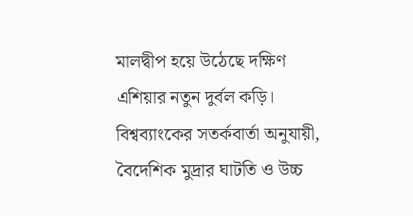মালদ্বীপ হয়ে উঠেছে দক্ষিণ এশিয়ার নতুন দুর্বল কড়ি। বিশ্বব্যাংকের সতর্কবার্তা অনুযায়ী, বৈদেশিক মুদ্রার ঘাটতি ও উচ্চ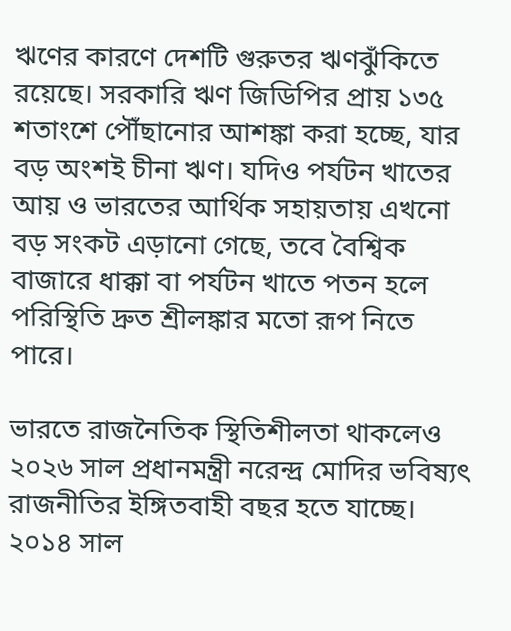ঋণের কারণে দেশটি গুরুতর ঋণঝুঁকিতে রয়েছে। সরকারি ঋণ জিডিপির প্রায় ১৩৫ শতাংশে পৌঁছানোর আশঙ্কা করা হচ্ছে, যার বড় অংশই চীনা ঋণ। যদিও পর্যটন খাতের আয় ও ভারতের আর্থিক সহায়তায় এখনো বড় সংকট এড়ানো গেছে, তবে বৈশ্বিক বাজারে ধাক্কা বা পর্যটন খাতে পতন হলে পরিস্থিতি দ্রুত শ্রীলঙ্কার মতো রূপ নিতে পারে।

ভারতে রাজনৈতিক স্থিতিশীলতা থাকলেও ২০২৬ সাল প্রধানমন্ত্রী নরেন্দ্র মোদির ভবিষ্যৎ রাজনীতির ইঙ্গিতবাহী বছর হতে যাচ্ছে। ২০১৪ সাল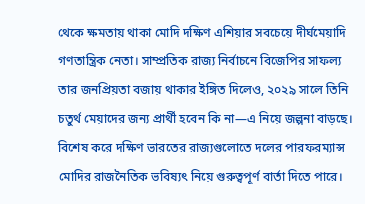থেকে ক্ষমতায় থাকা মোদি দক্ষিণ এশিয়ার সবচেয়ে দীর্ঘমেয়াদি গণতান্ত্রিক নেতা। সাম্প্রতিক রাজ্য নির্বাচনে বিজেপির সাফল্য তার জনপ্রিয়তা বজায় থাকার ইঙ্গিত দিলেও, ২০২৯ সালে তিনি চতুর্থ মেয়াদের জন্য প্রার্থী হবেন কি না—এ নিয়ে জল্পনা বাড়ছে। বিশেষ করে দক্ষিণ ভারতের রাজ্যগুলোতে দলের পারফরম্যান্স মোদির রাজনৈতিক ভবিষ্যৎ নিয়ে গুরুত্বপূর্ণ বার্তা দিতে পারে।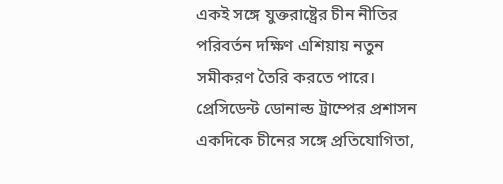একই সঙ্গে যুক্তরাষ্ট্রের চীন নীতির পরিবর্তন দক্ষিণ এশিয়ায় নতুন সমীকরণ তৈরি করতে পারে। প্রেসিডেন্ট ডোনাল্ড ট্রাম্পের প্রশাসন একদিকে চীনের সঙ্গে প্রতিযোগিতা,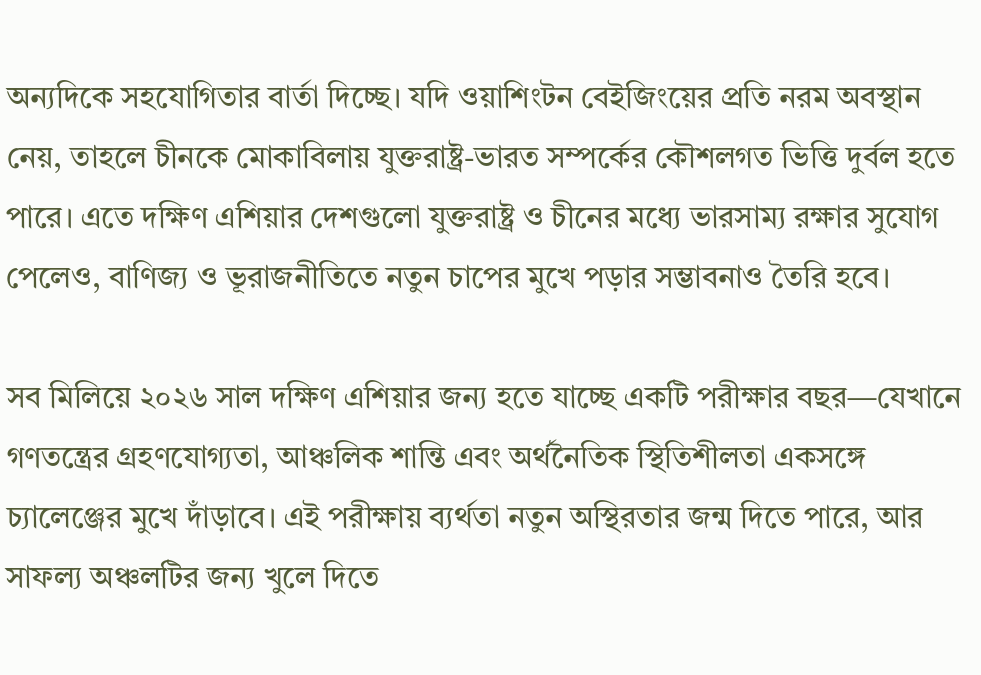অন্যদিকে সহযোগিতার বার্তা দিচ্ছে। যদি ওয়াশিংটন বেইজিংয়ের প্রতি নরম অবস্থান নেয়, তাহলে চীনকে মোকাবিলায় যুক্তরাষ্ট্র-ভারত সম্পর্কের কৌশলগত ভিত্তি দুর্বল হতে পারে। এতে দক্ষিণ এশিয়ার দেশগুলো যুক্তরাষ্ট্র ও চীনের মধ্যে ভারসাম্য রক্ষার সুযোগ পেলেও, বাণিজ্য ও ভূরাজনীতিতে নতুন চাপের মুখে পড়ার সম্ভাবনাও তৈরি হবে।

সব মিলিয়ে ২০২৬ সাল দক্ষিণ এশিয়ার জন্য হতে যাচ্ছে একটি পরীক্ষার বছর—যেখানে গণতন্ত্রের গ্রহণযোগ্যতা, আঞ্চলিক শান্তি এবং অর্থনৈতিক স্থিতিশীলতা একসঙ্গে চ্যালেঞ্জের মুখে দাঁড়াবে। এই পরীক্ষায় ব্যর্থতা নতুন অস্থিরতার জন্ম দিতে পারে, আর সাফল্য অঞ্চলটির জন্য খুলে দিতে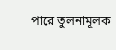পারে তুলনামূলক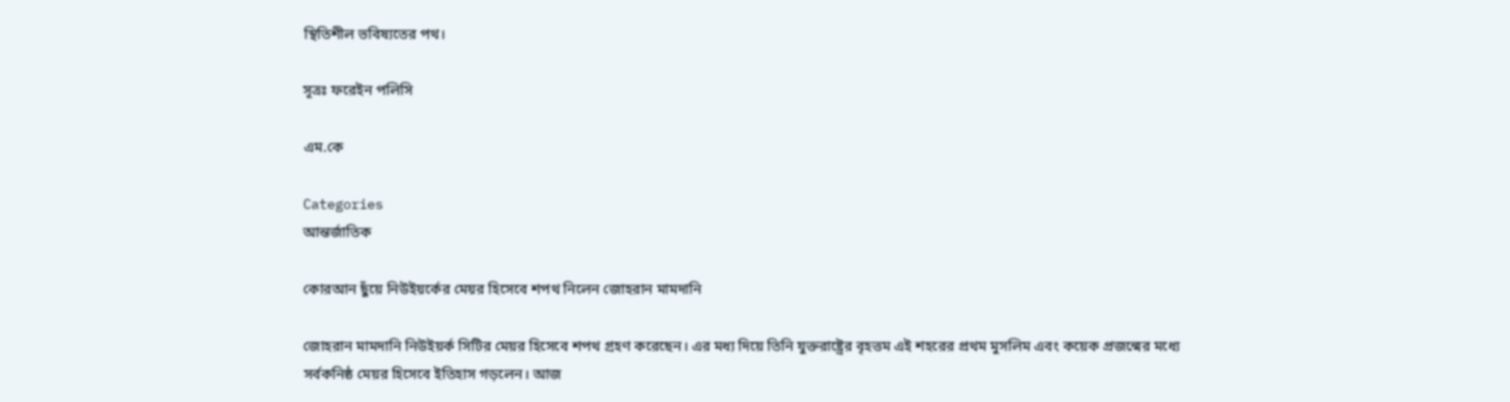স্থিতিশীল ভবিষ্যতের পথ।

সূত্রঃ ফরেইন পলিসি

এম.কে

Categories
আন্তর্জাতিক

কোরআন ছুঁয়ে নিউইয়র্কের মেয়র হিসেবে শপথ নিলেন জোহরান মামদানি

জোহরান মামদানি নিউইয়র্ক সিটির মেয়র হিসেবে শপথ গ্রহণ করেছেন। এর মধ্য দিয়ে তিনি যুক্তরাষ্ট্রের বৃহত্তম এই শহরের প্রথম মুসলিম এবং কয়েক প্রজন্মের মধ্যে সর্বকনিষ্ঠ মেয়র হিসেবে ইতিহাস গড়লেন। আজ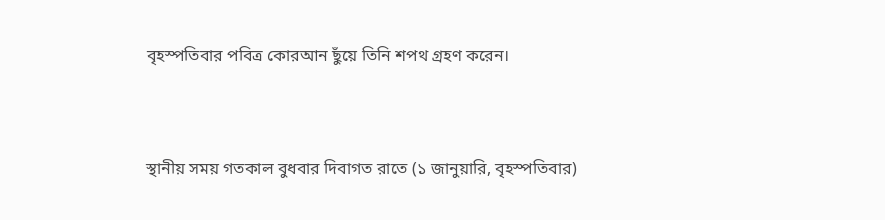বৃহস্পতিবার পবিত্র কোরআন ছুঁয়ে তিনি শপথ গ্রহণ করেন।



স্থানীয় সময় গতকাল বুধবার দিবাগত রাতে (১ জানুয়ারি, বৃহস্পতিবার)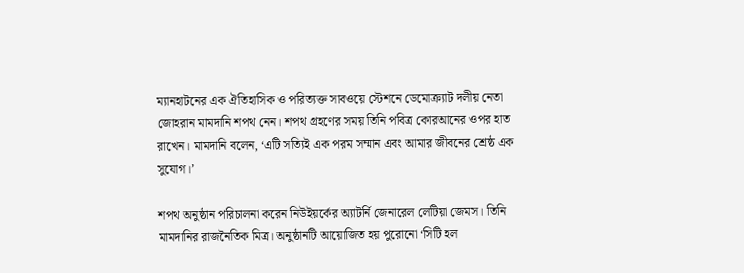ম্যানহাটনের এক ঐতিহাসিক ও পরিত্যক্ত সাবওয়ে স্টেশনে ডেমোক্র্যাট দলীয় নেতা জোহরান মামদানি শপথ নেন। শপথ গ্রহণের সময় তিনি পবিত্র কোরআনের ওপর হাত রাখেন। মামদানি বলেন, ‘এটি সত্যিই এক পরম সম্মান এবং আমার জীবনের শ্রেষ্ঠ এক সুযোগ।’

শপথ অনুষ্ঠান পরিচালনা করেন নিউইয়র্কের অ্যাটর্নি জেনারেল লেটিয়া জেমস। তিনি মামদানির রাজনৈতিক মিত্র। অনুষ্ঠানটি আয়োজিত হয় পুরোনো ‘সিটি হল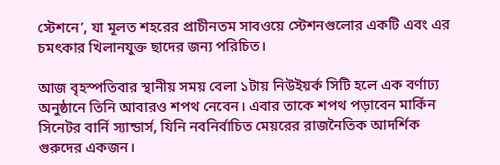স্টেশনে’, যা মূলত শহরের প্রাচীনতম সাবওয়ে স্টেশনগুলোর একটি এবং এর চমৎকার খিলানযুক্ত ছাদের জন্য পরিচিত।

আজ বৃহস্পতিবার স্থানীয় সময় বেলা ১টায় নিউইয়র্ক সিটি হলে এক বর্ণাঢ্য অনুষ্ঠানে তিনি আবারও শপথ নেবেন। এবার তাকে শপথ পড়াবেন মার্কিন সিনেটর বার্নি স্যান্ডার্স, যিনি নবনির্বাচিত মেয়রের রাজনৈতিক আদর্শিক গুরুদের একজন।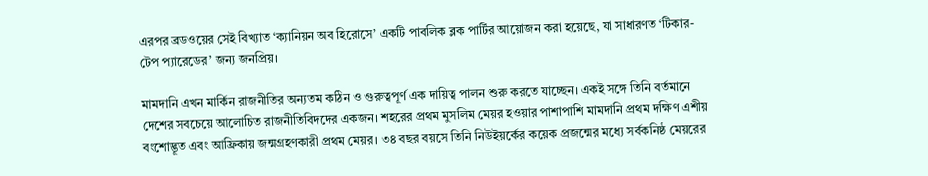এরপর ব্রডওয়ের সেই বিখ্যাত ‘ক্যানিয়ন অব হিরোসে’ একটি পাবলিক ব্লক পার্টির আয়োজন করা হয়েছে, যা সাধারণত ‘টিকার-টেপ প্যারেডের’ জন্য জনপ্রিয়।

মামদানি এখন মার্কিন রাজনীতির অন্যতম কঠিন ও গুরুত্বপূর্ণ এক দায়িত্ব পালন শুরু করতে যাচ্ছেন। একই সঙ্গে তিনি বর্তমানে দেশের সবচেয়ে আলোচিত রাজনীতিবিদদের একজন। শহরের প্রথম মুসলিম মেয়র হওয়ার পাশাপাশি মামদানি প্রথম দক্ষিণ এশীয় বংশোদ্ভূত এবং আফ্রিকায় জন্মগ্রহণকারী প্রথম মেয়র। ৩৪ বছর বয়সে তিনি নিউইয়র্কের কয়েক প্রজন্মের মধ্যে সর্বকনিষ্ঠ মেয়রের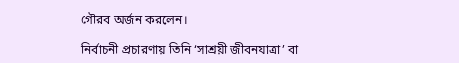গৌরব অর্জন করলেন।

নির্বাচনী প্রচারণায় তিনি ‘সাশ্রয়ী জীবনযাত্রা’ বা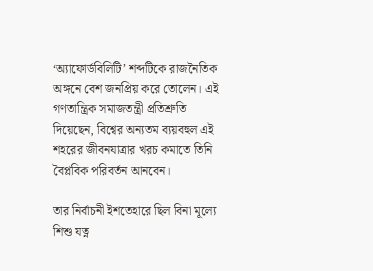‘অ্যাফোর্ডবিলিটি’ শব্দটিকে রাজনৈতিক অঙ্গনে বেশ জনপ্রিয় করে তোলেন। এই গণতান্ত্রিক সমাজতন্ত্রী প্রতিশ্রুতি দিয়েছেন, বিশ্বের অন্যতম ব্যয়বহুল এই শহরের জীবনযাত্রার খরচ কমাতে তিনি বৈপ্লবিক পরিবর্তন আনবেন।

তার নির্বাচনী ইশতেহারে ছিল বিনা মূল্যে শিশু যত্ন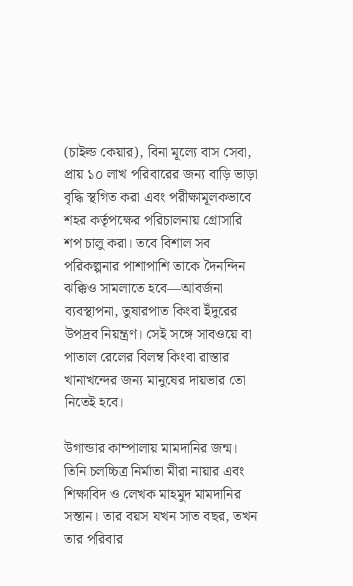(চাইল্ড কেয়ার), বিনা মূল্যে বাস সেবা, প্রায় ১০ লাখ পরিবারের জন্য বাড়ি ভাড়া বৃদ্ধি স্থগিত করা এবং পরীক্ষামূলকভাবে শহর কর্তৃপক্ষের পরিচালনায় গ্রোসারি শপ চালু করা। তবে বিশাল সব পরিকল্পনার পাশাপাশি তাকে দৈনন্দিন ঝক্কিও সামলাতে হবে—আবর্জনা ব্যবস্থাপনা, তুষারপাত কিংবা ইঁদুরের উপদ্রব নিয়ন্ত্রণ। সেই সঙ্গে সাবওয়ে বা পাতাল রেলের বিলম্ব কিংবা রাস্তার খানাখন্দের জন্য মানুষের দায়ভার তো নিতেই হবে।

উগান্ডার কাম্পালায় মামদানির জন্ম। তিনি চলচ্চিত্র নির্মাতা মীরা নায়ার এবং শিক্ষাবিদ ও লেখক মাহমুদ মামদানির সন্তান। তার বয়স যখন সাত বছর, তখন তার পরিবার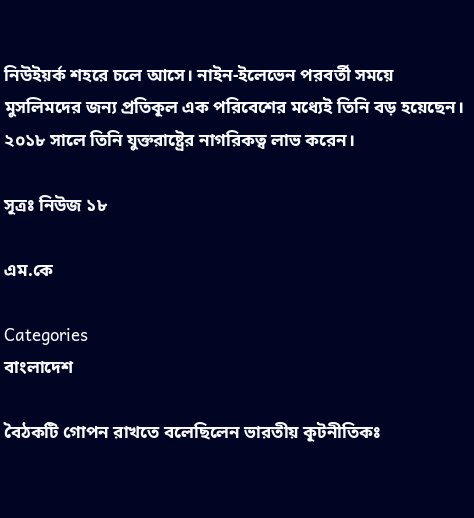নিউইয়র্ক শহরে চলে আসে। নাইন-ইলেভেন পরবর্তী সময়ে মুসলিমদের জন্য প্রতিকূল এক পরিবেশের মধ্যেই তিনি বড় হয়েছেন। ২০১৮ সালে তিনি যুক্তরাষ্ট্রের নাগরিকত্ব লাভ করেন।

সূত্রঃ নিউজ ১৮

এম.কে

Categories
বাংলাদেশ

বৈঠকটি গোপন রাখতে বলেছিলেন ভারতীয় কূটনীতিকঃ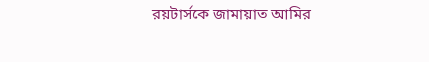রয়টার্সকে জামায়াত আমির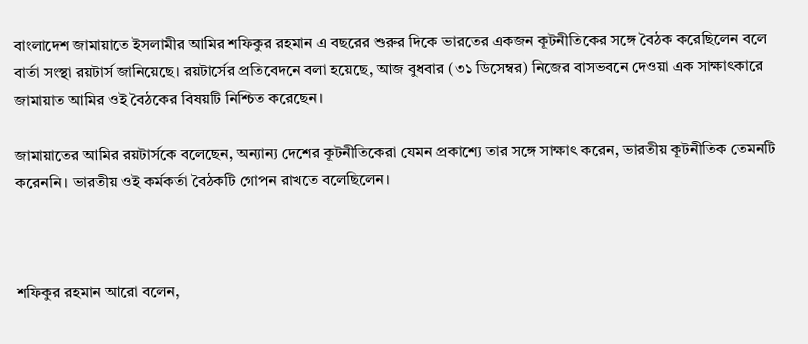বাংলাদেশ জামায়াতে ইসলামীর আমির শফিকুর রহমান এ বছরের শুরুর দিকে ভারতের একজন কূটনীতিকের সঙ্গে বৈঠক করেছিলেন বলে বার্তা সংস্থা রয়টার্স জানিয়েছে। রয়টার্সের প্রতিবেদনে বলা হয়েছে, আজ বুধবার (৩১ ডিসেম্বর) নিজের বাসভবনে দেওয়া এক সাক্ষাৎকারে জামায়াত আমির ওই বৈঠকের বিষয়টি নিশ্চিত করেছেন।

জামায়াতের আমির রয়টার্সকে বলেছেন, অন্যান্য দেশের কূটনীতিকেরা যেমন প্রকাশ্যে তার সঙ্গে সাক্ষাৎ করেন, ভারতীয় কূটনীতিক তেমনটি করেননি। ভারতীয় ওই কর্মকর্তা বৈঠকটি গোপন রাখতে বলেছিলেন।



শফিকুর রহমান আরো বলেন,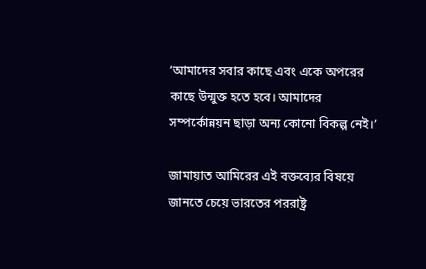‘আমাদের সবার কাছে এবং একে অপরের কাছে উন্মুক্ত হতে হবে। আমাদের সম্পর্কোন্নয়ন ছাড়া অন্য কোনো বিকল্প নেই।’

জামায়াত আমিরের এই বক্তব্যের বিষয়ে জানতে চেয়ে ভারতের পররাষ্ট্র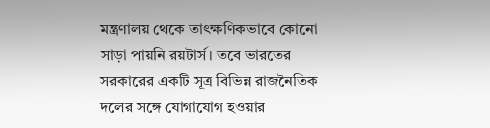মন্ত্রণালয় থেকে তাৎক্ষণিকভাবে কোনো সাড়া পায়নি রয়টার্স। তবে ভারতের সরকারের একটি সূত্র বিভিন্ন রাজনৈতিক দলের সঙ্গে যোগাযোগ হওয়ার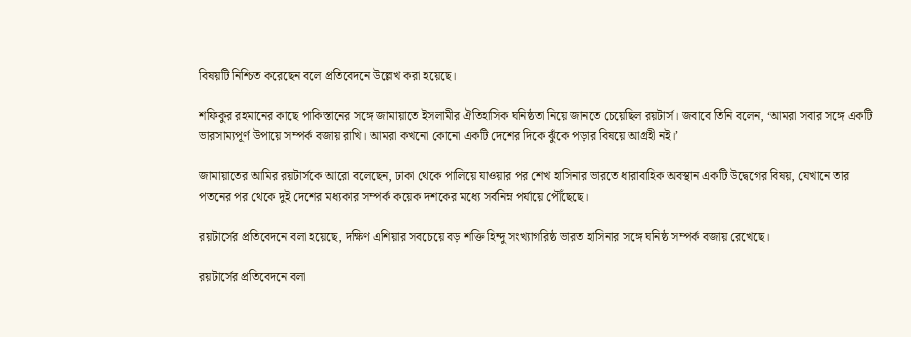বিষয়টি নিশ্চিত করেছেন বলে প্রতিবেদনে উল্লেখ করা হয়েছে।

শফিকুর রহমানের কাছে পাকিস্তানের সঙ্গে জামায়াতে ইসলামীর ঐতিহাসিক ঘনিষ্ঠতা নিয়ে জানতে চেয়েছিল রয়টার্স। জবাবে তিনি বলেন, ‘আমরা সবার সঙ্গে একটি ভারসাম্যপূর্ণ উপায়ে সম্পর্ক বজায় রাখি। আমরা কখনো কোনো একটি দেশের দিকে ঝুঁকে পড়ার বিষয়ে আগ্রহী নই।’

জামায়াতের আমির রয়টার্সকে আরো বলেছেন, ঢাকা থেকে পালিয়ে যাওয়ার পর শেখ হাসিনার ভারতে ধারাবাহিক অবস্থান একটি উদ্বেগের বিষয়, যেখানে তার পতনের পর থেকে দুই দেশের মধ্যকার সম্পর্ক কয়েক দশকের মধ্যে সর্বনিম্ন পর্যায়ে পৌঁছেছে।

রয়টার্সের প্রতিবেদনে বলা হয়েছে, দক্ষিণ এশিয়ার সবচেয়ে বড় শক্তি হিন্দু সংখ্যাগরিষ্ঠ ভারত হাসিনার সঙ্গে ঘনিষ্ঠ সম্পর্ক বজায় রেখেছে।

রয়টার্সের প্রতিবেদনে বলা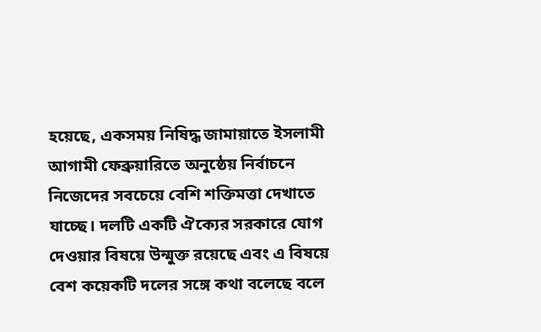হয়েছে, একসময় নিষিদ্ধ জামায়াতে ইসলামী আগামী ফেব্রুয়ারিতে অনুষ্ঠেয় নির্বাচনে নিজেদের সবচেয়ে বেশি শক্তিমত্তা দেখাতে যাচ্ছে। দলটি একটি ঐক্যের সরকারে যোগ দেওয়ার বিষয়ে উন্মুক্ত রয়েছে এবং এ বিষয়ে বেশ কয়েকটি দলের সঙ্গে কথা বলেছে বলে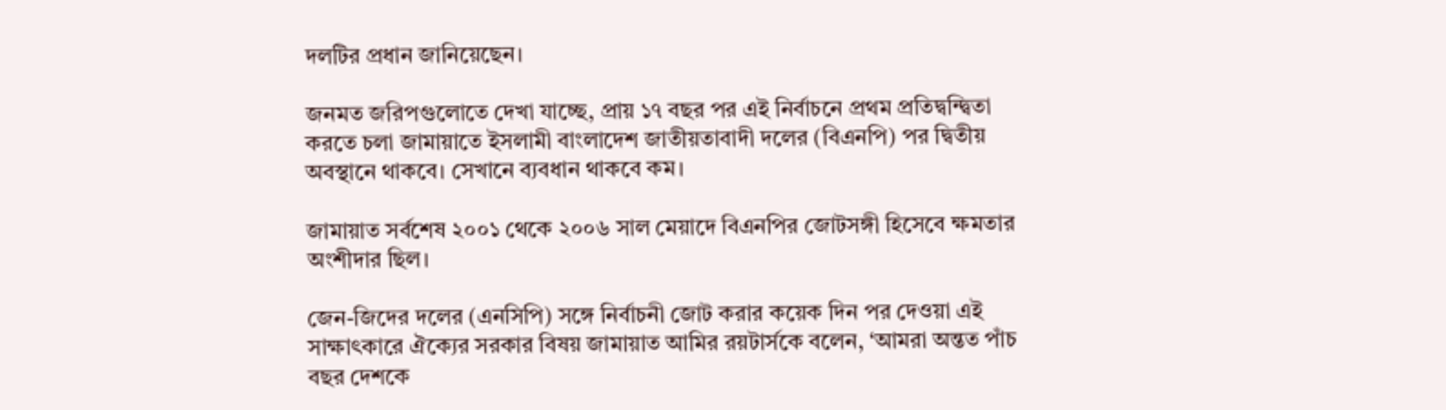দলটির প্রধান জানিয়েছেন।

জনমত জরিপগুলোতে দেখা যাচ্ছে, প্রায় ১৭ বছর পর এই নির্বাচনে প্রথম প্রতিদ্বন্দ্বিতা করতে চলা জামায়াতে ইসলামী বাংলাদেশ জাতীয়তাবাদী দলের (বিএনপি) পর দ্বিতীয় অবস্থানে থাকবে। সেখানে ব্যবধান থাকবে কম।

জামায়াত সর্বশেষ ২০০১ থেকে ২০০৬ সাল মেয়াদে বিএনপির জোটসঙ্গী হিসেবে ক্ষমতার অংশীদার ছিল।

জেন-জিদের দলের (এনসিপি) সঙ্গে নির্বাচনী জোট করার কয়েক দিন পর দেওয়া এই সাক্ষাৎকারে ঐক্যের সরকার বিষয় জামায়াত আমির রয়টার্সকে বলেন, ‘আমরা অন্তত পাঁচ বছর দেশকে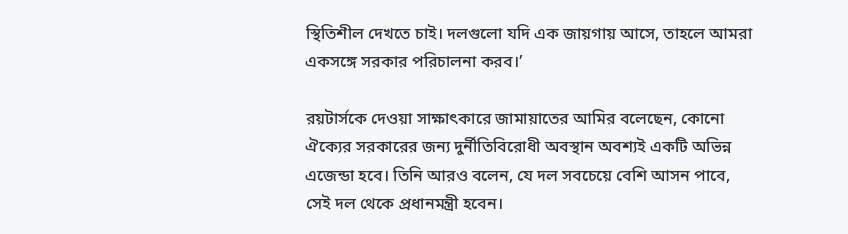স্থিতিশীল দেখতে চাই। দলগুলো যদি এক জায়গায় আসে, তাহলে আমরা একসঙ্গে সরকার পরিচালনা করব।’

রয়টার্সকে দেওয়া সাক্ষাৎকারে জামায়াতের আমির বলেছেন, কোনো ঐক্যের সরকারের জন্য দুর্নীতিবিরোধী অবস্থান অবশ্যই একটি অভিন্ন এজেন্ডা হবে। তিনি আরও বলেন, যে দল সবচেয়ে বেশি আসন পাবে, সেই দল থেকে প্রধানমন্ত্রী হবেন।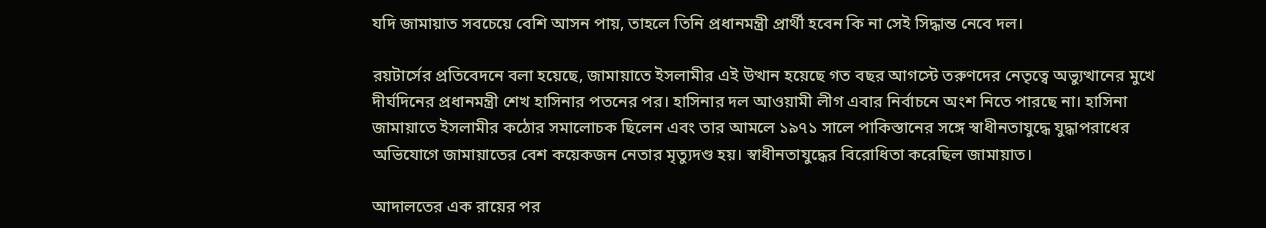যদি জামায়াত সবচেয়ে বেশি আসন পায়, তাহলে তিনি প্রধানমন্ত্রী প্রার্থী হবেন কি না সেই সিদ্ধান্ত নেবে দল।

রয়টার্সের প্রতিবেদনে বলা হয়েছে, জামায়াতে ইসলামীর এই উত্থান হয়েছে গত বছর আগস্টে তরুণদের নেতৃত্বে অভ্যুত্থানের মুখে দীর্ঘদিনের প্রধানমন্ত্রী শেখ হাসিনার পতনের পর। হাসিনার দল আওয়ামী লীগ এবার নির্বাচনে অংশ নিতে পারছে না। হাসিনা জামায়াতে ইসলামীর কঠোর সমালোচক ছিলেন এবং তার আমলে ১৯৭১ সালে পাকিস্তানের সঙ্গে স্বাধীনতাযুদ্ধে যুদ্ধাপরাধের অভিযোগে জামায়াতের বেশ কয়েকজন নেতার মৃত্যুদণ্ড হয়। স্বাধীনতাযুদ্ধের বিরোধিতা করেছিল জামায়াত।

আদালতের এক রায়ের পর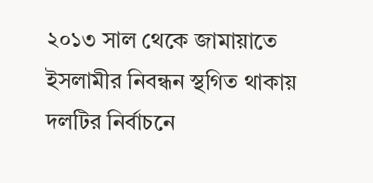২০১৩ সাল থেকে জামায়াতে ইসলামীর নিবন্ধন স্থগিত থাকায় দলটির নির্বাচনে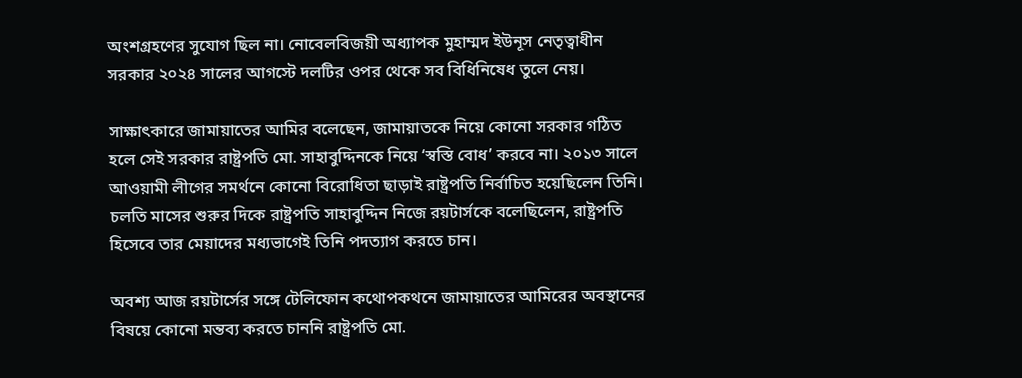অংশগ্রহণের সুযোগ ছিল না। নোবেলবিজয়ী অধ্যাপক মুহাম্মদ ইউনূস নেতৃত্বাধীন সরকার ২০২৪ সালের আগস্টে দলটির ওপর থেকে সব বিধিনিষেধ তুলে নেয়।

সাক্ষাৎকারে জামায়াতের আমির বলেছেন, জামায়াতকে নিয়ে কোনো সরকার গঠিত হলে সেই সরকার রাষ্ট্রপতি মো. সাহাবুদ্দিনকে নিয়ে ‘স্বস্তি বোধ’ করবে না। ২০১৩ সালে আওয়ামী লীগের সমর্থনে কোনো বিরোধিতা ছাড়াই রাষ্ট্রপতি নির্বাচিত হয়েছিলেন তিনি। চলতি মাসের শুরুর দিকে রাষ্ট্রপতি সাহাবুদ্দিন নিজে রয়টার্সকে বলেছিলেন, রাষ্ট্রপতি হিসেবে তার মেয়াদের মধ্যভাগেই তিনি পদত্যাগ করতে চান।

অবশ্য আজ রয়টার্সের সঙ্গে টেলিফোন কথোপকথনে জামায়াতের আমিরের অবস্থানের বিষয়ে কোনো মন্তব্য করতে চাননি রাষ্ট্রপতি মো.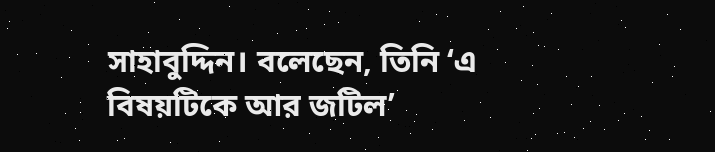সাহাবুদ্দিন। বলেছেন, তিনি ‘এ বিষয়টিকে আর জটিল’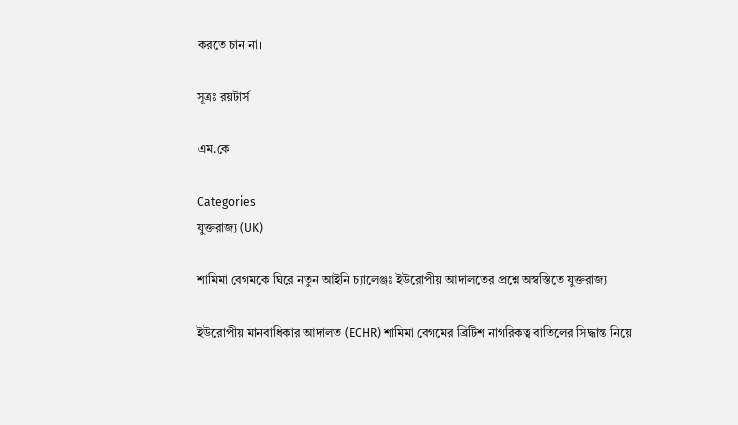করতে চান না।

সূত্রঃ রয়টার্স

এম.কে

Categories
যুক্তরাজ্য (UK)

শামিমা বেগমকে ঘিরে নতুন আইনি চ্যালেঞ্জঃ ইউরোপীয় আদালতের প্রশ্নে অস্বস্তিতে যুক্তরাজ্য

ইউরোপীয় মানবাধিকার আদালত (ECHR) শামিমা বেগমের ব্রিটিশ নাগরিকত্ব বাতিলের সিদ্ধান্ত নিয়ে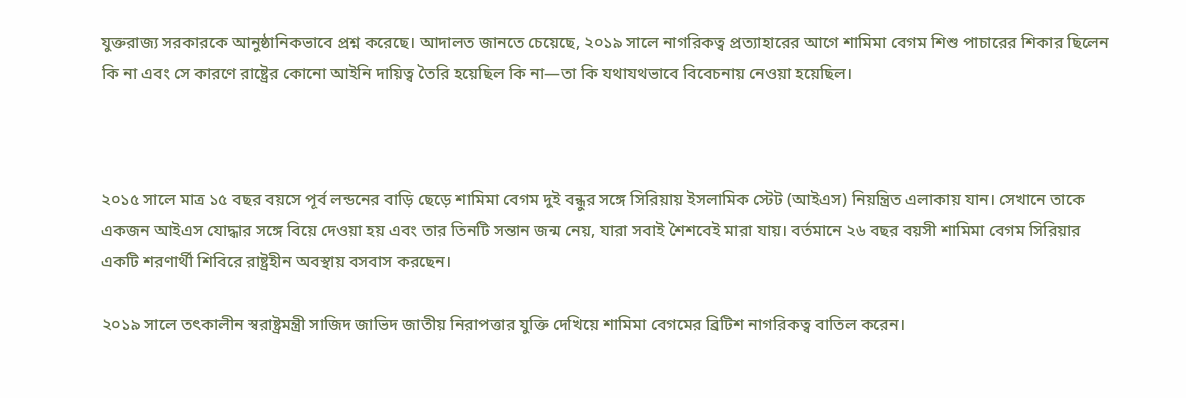যুক্তরাজ্য সরকারকে আনুষ্ঠানিকভাবে প্রশ্ন করেছে। আদালত জানতে চেয়েছে, ২০১৯ সালে নাগরিকত্ব প্রত্যাহারের আগে শামিমা বেগম শিশু পাচারের শিকার ছিলেন কি না এবং সে কারণে রাষ্ট্রের কোনো আইনি দায়িত্ব তৈরি হয়েছিল কি না—তা কি যথাযথভাবে বিবেচনায় নেওয়া হয়েছিল।



২০১৫ সালে মাত্র ১৫ বছর বয়সে পূর্ব লন্ডনের বাড়ি ছেড়ে শামিমা বেগম দুই বন্ধুর সঙ্গে সিরিয়ায় ইসলামিক স্টেট (আইএস) নিয়ন্ত্রিত এলাকায় যান। সেখানে তাকে একজন আইএস যোদ্ধার সঙ্গে বিয়ে দেওয়া হয় এবং তার তিনটি সন্তান জন্ম নেয়, যারা সবাই শৈশবেই মারা যায়। বর্তমানে ২৬ বছর বয়সী শামিমা বেগম সিরিয়ার একটি শরণার্থী শিবিরে রাষ্ট্রহীন অবস্থায় বসবাস করছেন।

২০১৯ সালে তৎকালীন স্বরাষ্ট্রমন্ত্রী সাজিদ জাভিদ জাতীয় নিরাপত্তার যুক্তি দেখিয়ে শামিমা বেগমের ব্রিটিশ নাগরিকত্ব বাতিল করেন।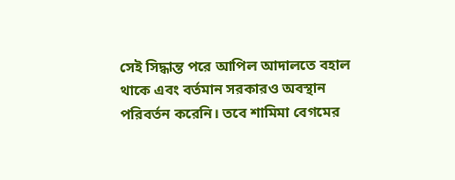সেই সিদ্ধান্ত পরে আপিল আদালতে বহাল থাকে এবং বর্তমান সরকারও অবস্থান পরিবর্তন করেনি। তবে শামিমা বেগমের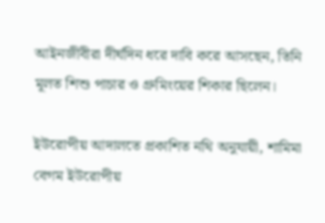আইনজীবীরা দীর্ঘদিন ধরে দাবি করে আসছেন, তিনি মূলত শিশু পাচার ও গ্রুমিংয়ের শিকার ছিলেন।

ইউরোপীয় আদালতে প্রকাশিত নথি অনুযায়ী, শামিমা বেগম ইউরোপীয়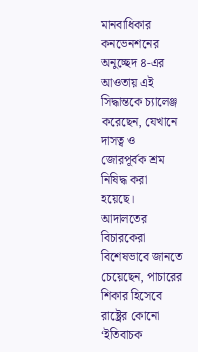মানবাধিকার কনভেনশনের অনুচ্ছেদ ৪-এর আওতায় এই সিদ্ধান্তকে চ্যালেঞ্জ করেছেন, যেখানে দাসত্ব ও জোরপূর্বক শ্রম নিষিদ্ধ করা হয়েছে। আদালতের বিচারকেরা বিশেষভাবে জানতে চেয়েছেন, পাচারের শিকার হিসেবে রাষ্ট্রের কোনো ‘ইতিবাচক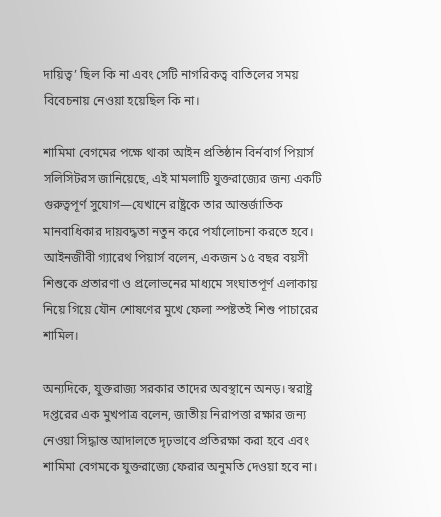দায়িত্ব’ ছিল কি না এবং সেটি নাগরিকত্ব বাতিলের সময় বিবেচনায় নেওয়া হয়েছিল কি না।

শামিমা বেগমের পক্ষে থাকা আইন প্রতিষ্ঠান বির্নবার্গ পিয়ার্স সলিসিটরস জানিয়েছে, এই মামলাটি যুক্তরাজ্যের জন্য একটি গুরুত্বপূর্ণ সুযোগ—যেখানে রাষ্ট্রকে তার আন্তর্জাতিক মানবাধিকার দায়বদ্ধতা নতুন করে পর্যালোচনা করতে হবে। আইনজীবী গ্যারেথ পিয়ার্স বলেন, একজন ১৫ বছর বয়সী শিশুকে প্রতারণা ও প্রলোভনের মাধ্যমে সংঘাতপূর্ণ এলাকায় নিয়ে গিয়ে যৌন শোষণের মুখে ফেলা স্পষ্টতই শিশু পাচারের শামিল।

অন্যদিকে, যুক্তরাজ্য সরকার তাদের অবস্থানে অনড়। স্বরাষ্ট্র দপ্তরের এক মুখপাত্র বলেন, জাতীয় নিরাপত্তা রক্ষার জন্য নেওয়া সিদ্ধান্ত আদালতে দৃঢ়ভাবে প্রতিরক্ষা করা হবে এবং শামিমা বেগমকে যুক্তরাজ্যে ফেরার অনুমতি দেওয়া হবে না।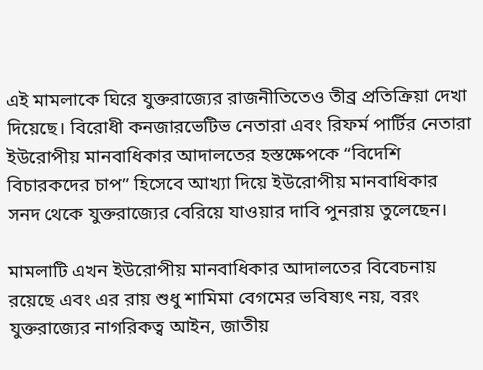এই মামলাকে ঘিরে যুক্তরাজ্যের রাজনীতিতেও তীব্র প্রতিক্রিয়া দেখা দিয়েছে। বিরোধী কনজারভেটিভ নেতারা এবং রিফর্ম পার্টির নেতারা ইউরোপীয় মানবাধিকার আদালতের হস্তক্ষেপকে “বিদেশি বিচারকদের চাপ” হিসেবে আখ্যা দিয়ে ইউরোপীয় মানবাধিকার সনদ থেকে যুক্তরাজ্যের বেরিয়ে যাওয়ার দাবি পুনরায় তুলেছেন।

মামলাটি এখন ইউরোপীয় মানবাধিকার আদালতের বিবেচনায় রয়েছে এবং এর রায় শুধু শামিমা বেগমের ভবিষ্যৎ নয়, বরং যুক্তরাজ্যের নাগরিকত্ব আইন, জাতীয়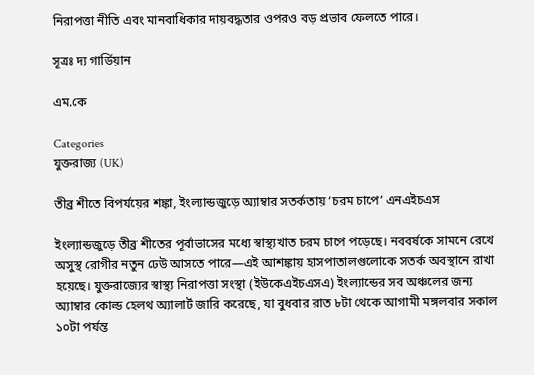নিরাপত্তা নীতি এবং মানবাধিকার দায়বদ্ধতার ওপরও বড় প্রভাব ফেলতে পারে।

সূত্রঃ দ্য গার্ডিয়ান

এম.কে

Categories
যুক্তরাজ্য (UK)

তীব্র শীতে বিপর্যয়ের শঙ্কা, ইংল্যান্ডজুড়ে অ্যাম্বার সতর্কতায় ‘চরম চাপে’ এনএইচএস

ইংল্যান্ডজুড়ে তীব্র শীতের পূর্বাভাসের মধ্যে স্বাস্থ্যখাত চরম চাপে পড়েছে। নববর্ষকে সামনে রেখে অসুস্থ রোগীর নতুন ঢেউ আসতে পারে—এই আশঙ্কায় হাসপাতালগুলোকে সতর্ক অবস্থানে রাখা হয়েছে। যুক্তরাজ্যের স্বাস্থ্য নিরাপত্তা সংস্থা (ইউকেএইচএসএ) ইংল্যান্ডের সব অঞ্চলের জন্য অ্যাম্বার কোল্ড হেলথ অ্যালার্ট জারি করেছে, যা বুধবার রাত ৮টা থেকে আগামী মঙ্গলবার সকাল ১০টা পর্যন্ত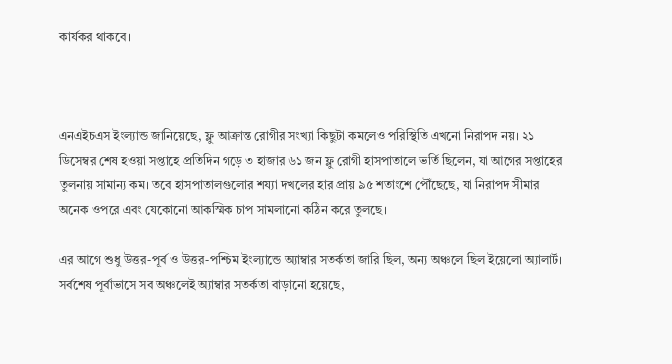কার্যকর থাকবে।



এনএইচএস ইংল্যান্ড জানিয়েছে, ফ্লু আক্রান্ত রোগীর সংখ্যা কিছুটা কমলেও পরিস্থিতি এখনো নিরাপদ নয়। ২১ ডিসেম্বর শেষ হওয়া সপ্তাহে প্রতিদিন গড়ে ৩ হাজার ৬১ জন ফ্লু রোগী হাসপাতালে ভর্তি ছিলেন, যা আগের সপ্তাহের তুলনায় সামান্য কম। তবে হাসপাতালগুলোর শয্যা দখলের হার প্রায় ৯৫ শতাংশে পৌঁছেছে, যা নিরাপদ সীমার অনেক ওপরে এবং যেকোনো আকস্মিক চাপ সামলানো কঠিন করে তুলছে।

এর আগে শুধু উত্তর-পূর্ব ও উত্তর-পশ্চিম ইংল্যান্ডে অ্যাম্বার সতর্কতা জারি ছিল, অন্য অঞ্চলে ছিল ইয়েলো অ্যালার্ট। সর্বশেষ পূর্বাভাসে সব অঞ্চলেই অ্যাম্বার সতর্কতা বাড়ানো হয়েছে,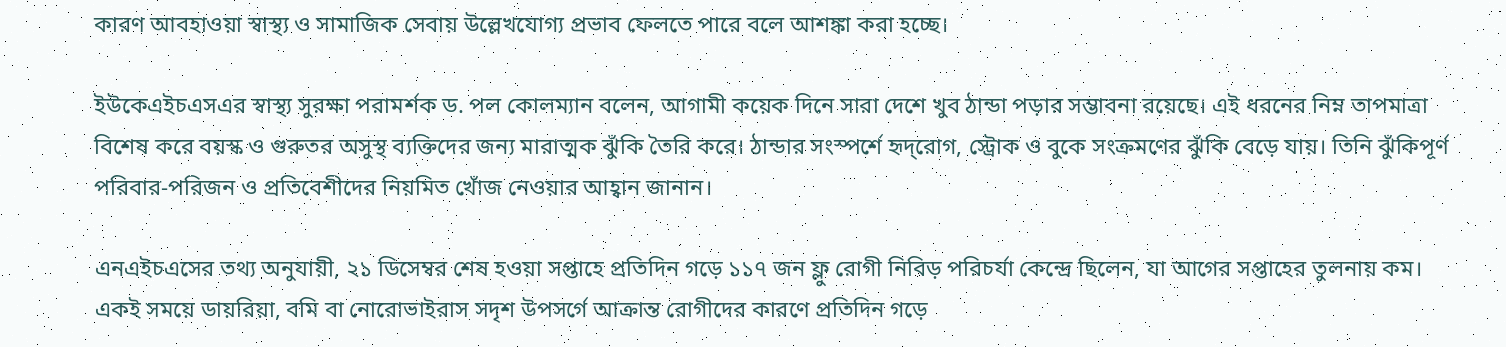কারণ আবহাওয়া স্বাস্থ্য ও সামাজিক সেবায় উল্লেখযোগ্য প্রভাব ফেলতে পারে বলে আশঙ্কা করা হচ্ছে।

ইউকেএইচএসএর স্বাস্থ্য সুরক্ষা পরামর্শক ড. পল কোলম্যান বলেন, আগামী কয়েক দিনে সারা দেশে খুব ঠান্ডা পড়ার সম্ভাবনা রয়েছে। এই ধরনের নিম্ন তাপমাত্রা বিশেষ করে বয়স্ক ও গুরুতর অসুস্থ ব্যক্তিদের জন্য মারাত্মক ঝুঁকি তৈরি করে। ঠান্ডার সংস্পর্শে হৃদ্‌রোগ, স্ট্রোক ও বুকে সংক্রমণের ঝুঁকি বেড়ে যায়। তিনি ঝুঁকিপূর্ণ পরিবার-পরিজন ও প্রতিবেশীদের নিয়মিত খোঁজ নেওয়ার আহ্বান জানান।

এনএইচএসের তথ্য অনুযায়ী, ২১ ডিসেম্বর শেষ হওয়া সপ্তাহে প্রতিদিন গড়ে ১১৭ জন ফ্লু রোগী নিবিড় পরিচর্যা কেন্দ্রে ছিলেন, যা আগের সপ্তাহের তুলনায় কম। একই সময়ে ডায়রিয়া, বমি বা নোরোভাইরাস সদৃশ উপসর্গে আক্রান্ত রোগীদের কারণে প্রতিদিন গড়ে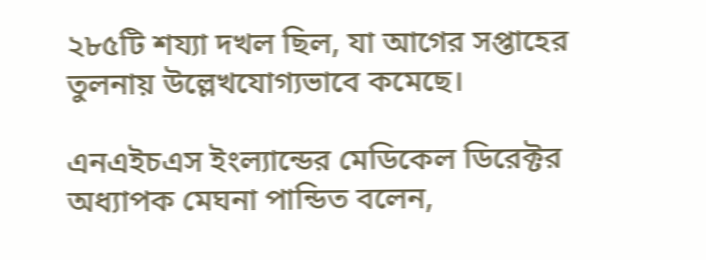২৮৫টি শয্যা দখল ছিল, যা আগের সপ্তাহের তুলনায় উল্লেখযোগ্যভাবে কমেছে।

এনএইচএস ইংল্যান্ডের মেডিকেল ডিরেক্টর অধ্যাপক মেঘনা পান্ডিত বলেন,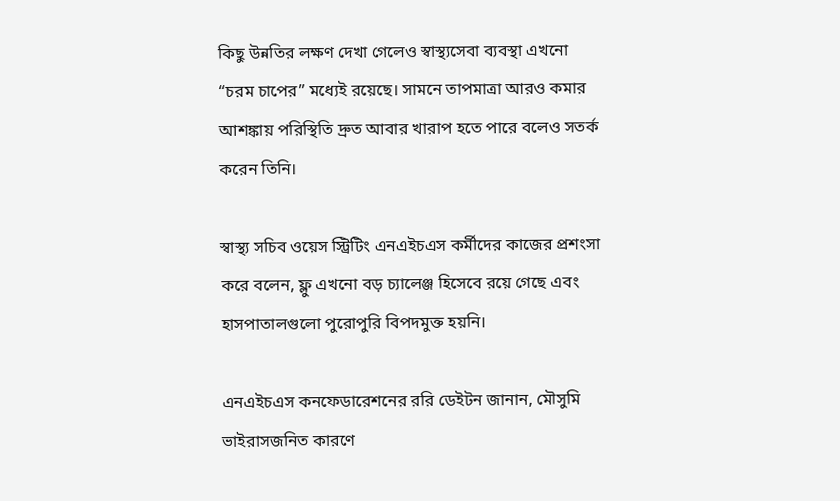কিছু উন্নতির লক্ষণ দেখা গেলেও স্বাস্থ্যসেবা ব্যবস্থা এখনো “চরম চাপের” মধ্যেই রয়েছে। সামনে তাপমাত্রা আরও কমার আশঙ্কায় পরিস্থিতি দ্রুত আবার খারাপ হতে পারে বলেও সতর্ক করেন তিনি।

স্বাস্থ্য সচিব ওয়েস স্ট্রিটিং এনএইচএস কর্মীদের কাজের প্রশংসা করে বলেন, ফ্লু এখনো বড় চ্যালেঞ্জ হিসেবে রয়ে গেছে এবং হাসপাতালগুলো পুরোপুরি বিপদমুক্ত হয়নি।

এনএইচএস কনফেডারেশনের ররি ডেইটন জানান, মৌসুমি ভাইরাসজনিত কারণে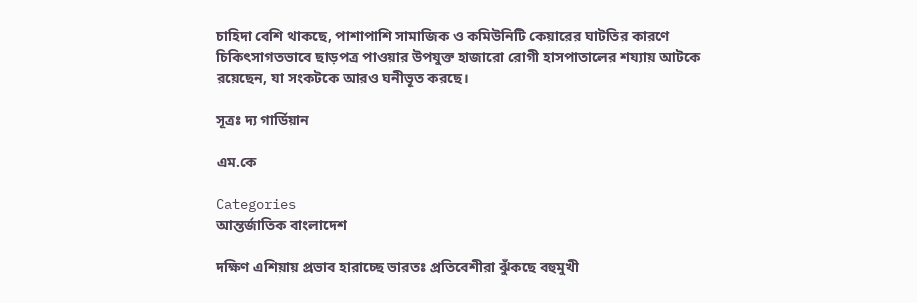চাহিদা বেশি থাকছে, পাশাপাশি সামাজিক ও কমিউনিটি কেয়ারের ঘাটতির কারণে চিকিৎসাগতভাবে ছাড়পত্র পাওয়ার উপযুক্ত হাজারো রোগী হাসপাতালের শয্যায় আটকে রয়েছেন, যা সংকটকে আরও ঘনীভূত করছে।

সূত্রঃ দ্য গার্ডিয়ান

এম.কে

Categories
আন্তর্জাতিক বাংলাদেশ

দক্ষিণ এশিয়ায় প্রভাব হারাচ্ছে ভারতঃ প্রতিবেশীরা ঝুঁকছে বহুমুখী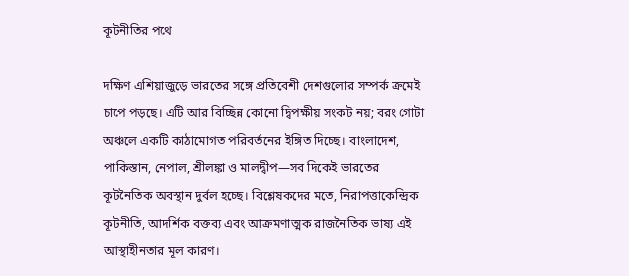কূটনীতির পথে

দক্ষিণ এশিয়াজুড়ে ভারতের সঙ্গে প্রতিবেশী দেশগুলোর সম্পর্ক ক্রমেই চাপে পড়ছে। এটি আর বিচ্ছিন্ন কোনো দ্বিপক্ষীয় সংকট নয়; বরং গোটা অঞ্চলে একটি কাঠামোগত পরিবর্তনের ইঙ্গিত দিচ্ছে। বাংলাদেশ, পাকিস্তান, নেপাল, শ্রীলঙ্কা ও মালদ্বীপ—সব দিকেই ভারতের কূটনৈতিক অবস্থান দুর্বল হচ্ছে। বিশ্লেষকদের মতে, নিরাপত্তাকেন্দ্রিক কূটনীতি, আদর্শিক বক্তব্য এবং আক্রমণাত্মক রাজনৈতিক ভাষ্য এই আস্থাহীনতার মূল কারণ।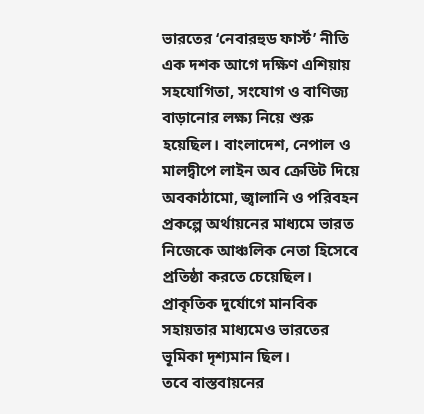ভারতের ‘নেবারহুড ফার্স্ট’ নীতি এক দশক আগে দক্ষিণ এশিয়ায় সহযোগিতা, সংযোগ ও বাণিজ্য বাড়ানোর লক্ষ্য নিয়ে শুরু হয়েছিল। বাংলাদেশ, নেপাল ও মালদ্বীপে লাইন অব ক্রেডিট দিয়ে অবকাঠামো, জ্বালানি ও পরিবহন প্রকল্পে অর্থায়নের মাধ্যমে ভারত নিজেকে আঞ্চলিক নেতা হিসেবে প্রতিষ্ঠা করতে চেয়েছিল। প্রাকৃতিক দুর্যোগে মানবিক সহায়তার মাধ্যমেও ভারতের ভূমিকা দৃশ্যমান ছিল।
তবে বাস্তবায়নের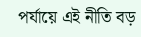পর্যায়ে এই নীতি বড়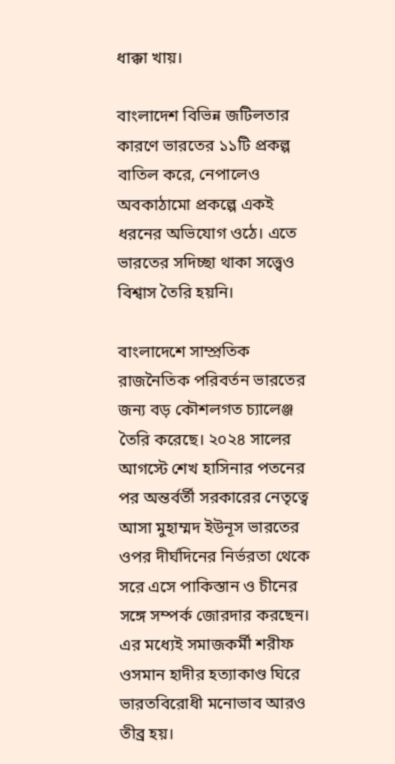ধাক্কা খায়।

বাংলাদেশ বিভিন্ন জটিলতার কারণে ভারতের ১১টি প্রকল্প বাতিল করে, নেপালেও অবকাঠামো প্রকল্পে একই ধরনের অভিযোগ ওঠে। এতে ভারতের সদিচ্ছা থাকা সত্ত্বেও বিশ্বাস তৈরি হয়নি।

বাংলাদেশে সাম্প্রতিক রাজনৈতিক পরিবর্তন ভারতের জন্য বড় কৌশলগত চ্যালেঞ্জ তৈরি করেছে। ২০২৪ সালের আগস্টে শেখ হাসিনার পতনের পর অন্তর্বর্তী সরকারের নেতৃত্বে আসা মুহাম্মদ ইউনূস ভারতের ওপর দীর্ঘদিনের নির্ভরতা থেকে সরে এসে পাকিস্তান ও চীনের সঙ্গে সম্পর্ক জোরদার করছেন। এর মধ্যেই সমাজকর্মী শরীফ ওসমান হাদীর হত্যাকাণ্ড ঘিরে ভারতবিরোধী মনোভাব আরও তীব্র হয়।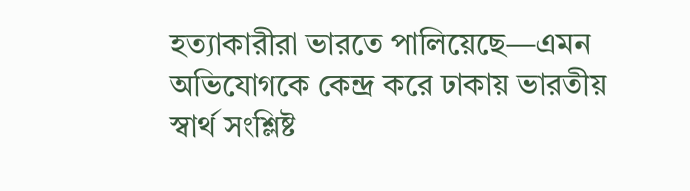হত্যাকারীরা ভারতে পালিয়েছে—এমন অভিযোগকে কেন্দ্র করে ঢাকায় ভারতীয় স্বার্থ সংশ্লিষ্ট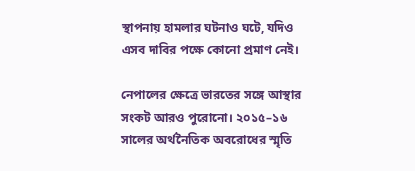স্থাপনায় হামলার ঘটনাও ঘটে, যদিও এসব দাবির পক্ষে কোনো প্রমাণ নেই।

নেপালের ক্ষেত্রে ভারতের সঙ্গে আস্থার সংকট আরও পুরোনো। ২০১৫–১৬ সালের অর্থনৈতিক অবরোধের স্মৃতি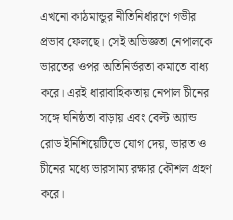এখনো কাঠমান্ডুর নীতিনির্ধারণে গভীর প্রভাব ফেলছে। সেই অভিজ্ঞতা নেপালকে ভারতের ওপর অতিনির্ভরতা কমাতে বাধ্য করে। এরই ধারাবাহিকতায় নেপাল চীনের সঙ্গে ঘনিষ্ঠতা বাড়ায় এবং বেল্ট অ্যান্ড রোড ইনিশিয়েটিভে যোগ দেয়, ভারত ও চীনের মধ্যে ভারসাম্য রক্ষার কৌশল গ্রহণ করে।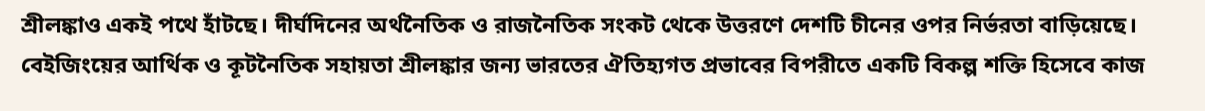শ্রীলঙ্কাও একই পথে হাঁটছে। দীর্ঘদিনের অর্থনৈতিক ও রাজনৈতিক সংকট থেকে উত্তরণে দেশটি চীনের ওপর নির্ভরতা বাড়িয়েছে। বেইজিংয়ের আর্থিক ও কূটনৈতিক সহায়তা শ্রীলঙ্কার জন্য ভারতের ঐতিহ্যগত প্রভাবের বিপরীতে একটি বিকল্প শক্তি হিসেবে কাজ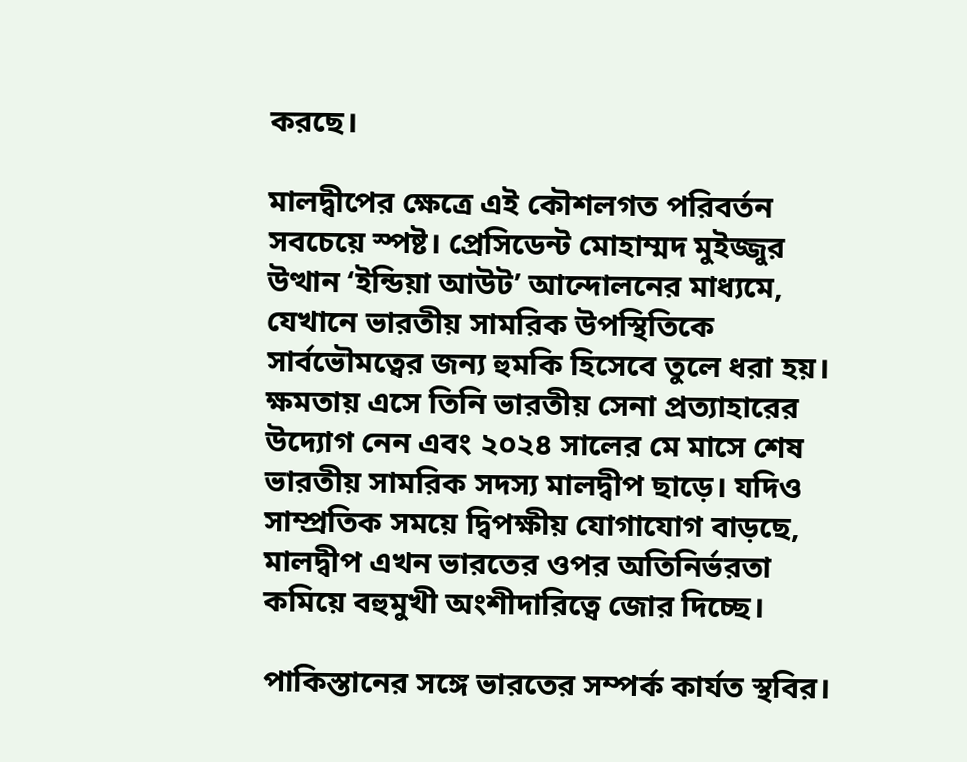করছে।

মালদ্বীপের ক্ষেত্রে এই কৌশলগত পরিবর্তন সবচেয়ে স্পষ্ট। প্রেসিডেন্ট মোহাম্মদ মুইজ্জুর উত্থান ‘ইন্ডিয়া আউট’ আন্দোলনের মাধ্যমে, যেখানে ভারতীয় সামরিক উপস্থিতিকে সার্বভৌমত্বের জন্য হুমকি হিসেবে তুলে ধরা হয়। ক্ষমতায় এসে তিনি ভারতীয় সেনা প্রত্যাহারের উদ্যোগ নেন এবং ২০২৪ সালের মে মাসে শেষ ভারতীয় সামরিক সদস্য মালদ্বীপ ছাড়ে। যদিও সাম্প্রতিক সময়ে দ্বিপক্ষীয় যোগাযোগ বাড়ছে, মালদ্বীপ এখন ভারতের ওপর অতিনির্ভরতা কমিয়ে বহুমুখী অংশীদারিত্বে জোর দিচ্ছে।

পাকিস্তানের সঙ্গে ভারতের সম্পর্ক কার্যত স্থবির।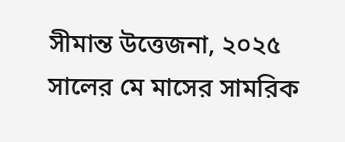সীমান্ত উত্তেজনা, ২০২৫ সালের মে মাসের সামরিক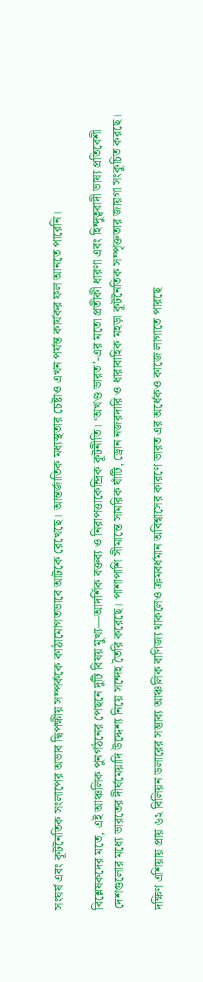সংঘর্ষ এবং কূটনৈতিক সংলাপের অভাব দ্বিপক্ষীয় সম্পর্ককে কাঠামোগতভাবে আটকে রেখেছে। আন্তর্জাতিক মধ্যস্থতার চেষ্টাও এখন পর্যন্ত কার্যকর ফল আনতে পারেনি।

বিশ্লেষকদের মতে, এই আঞ্চলিক পুনর্গঠনের পেছনে দুটি বিষয় মুখ্য—আদর্শিক বক্তব্য ও নিরাপত্তাকেন্দ্রিক কূটনীতি। ‘অখণ্ড ভারত’-এর মতো প্রতীকী ধারণা এবং হিন্দুত্ববাদী ভাষ্য প্রতিবেশী দেশগুলোর মধ্যে ভারতের দীর্ঘমেয়াদি উদ্দেশ্য নিয়ে সন্দেহ তৈরি করেছে। পাশাপাশি সীমান্তে সামরিক ঘাঁটি, ড্রোন নজরদারি ও ধারাবাহিক মহড়া কূটনৈতিক সম্পৃক্ততার জায়গা সংকুচিত করছে।

দক্ষিণ এশিয়ায় প্রায় ৬২ বিলিয়ন ডলারের সম্ভাব্য আঞ্চলিক বাণিজ্য থাকলেও ক্রমবর্ধমান অবিশ্বাসের কারণে ভারত এর অর্ধেকও কাজে লাগাতে পারছে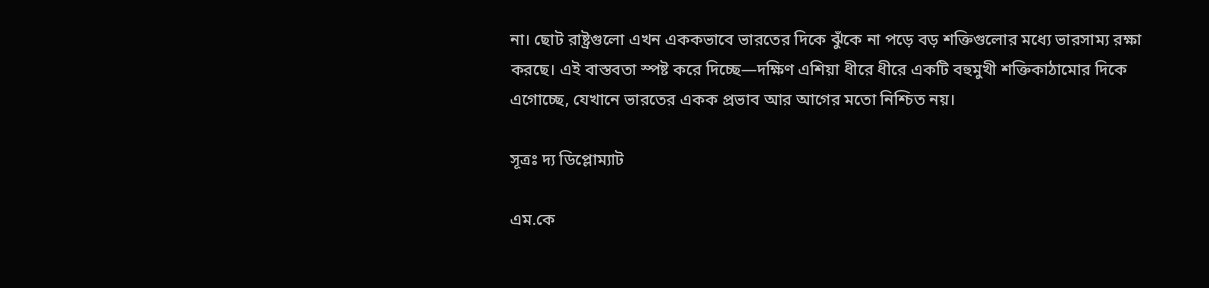না। ছোট রাষ্ট্রগুলো এখন এককভাবে ভারতের দিকে ঝুঁকে না পড়ে বড় শক্তিগুলোর মধ্যে ভারসাম্য রক্ষা করছে। এই বাস্তবতা স্পষ্ট করে দিচ্ছে—দক্ষিণ এশিয়া ধীরে ধীরে একটি বহুমুখী শক্তিকাঠামোর দিকে এগোচ্ছে, যেখানে ভারতের একক প্রভাব আর আগের মতো নিশ্চিত নয়।

সূত্রঃ দ্য ডিপ্লোম্যাট

এম.কে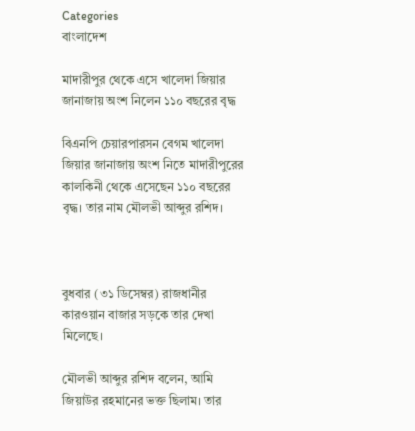Categories
বাংলাদেশ

মাদারীপুর থেকে এসে খালেদা জিয়ার জানাজায় অংশ নিলেন ১১০ বছরের বৃদ্ধ

বিএনপি চেয়ারপারসন বেগম খালেদা জিয়ার জানাজায় অংশ নিতে মাদারীপুরের কালকিনী থেকে এসেছেন ১১০ বছরের বৃদ্ধ। তার নাম মৌলভী আব্দুর রশিদ।



বুধবার (৩১ ডিসেম্বর) রাজধানীর কারওয়ান বাজার সড়কে তার দেখা মিলেছে।

মৌলভী আব্দুর রশিদ বলেন, আমি জিয়াউর রহমানের ভক্ত ছিলাম। তার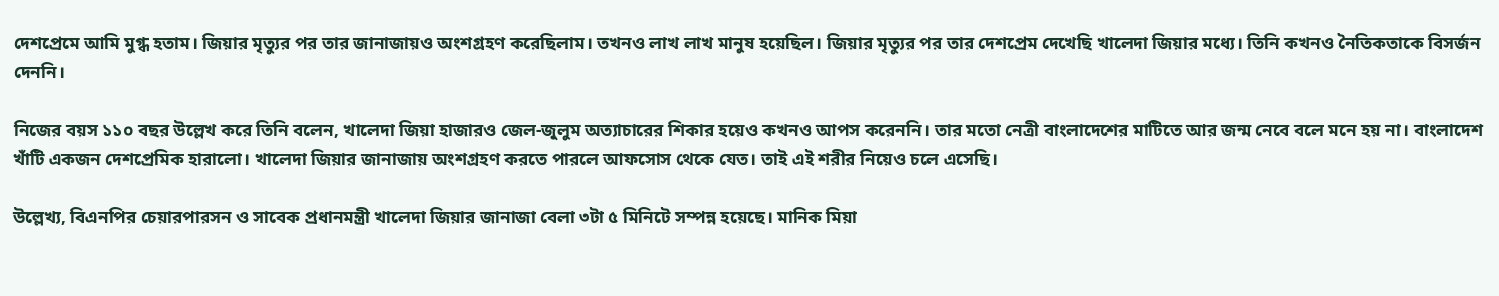দেশপ্রেমে আমি মুগ্ধ হতাম। জিয়ার মৃত্যুর পর তার জানাজায়ও অংশগ্রহণ করেছিলাম। তখনও লাখ লাখ মানুষ হয়েছিল। জিয়ার মৃত্যুর পর তার দেশপ্রেম দেখেছি খালেদা জিয়ার মধ্যে। তিনি কখনও নৈতিকতাকে বিসর্জন দেননি।

নিজের বয়স ১১০ বছর উল্লেখ করে তিনি বলেন, খালেদা জিয়া হাজারও জেল-জুলুম অত্যাচারের শিকার হয়েও কখনও আপস করেননি। তার মতো নেত্রী বাংলাদেশের মাটিতে আর জন্ম নেবে বলে মনে হয় না। বাংলাদেশ খাঁটি একজন দেশপ্রেমিক হারালো। খালেদা জিয়ার জানাজায় অংশগ্রহণ করতে পারলে আফসোস থেকে যেত। তাই এই শরীর নিয়েও চলে এসেছি।

উল্লেখ্য, বিএনপির চেয়ারপারসন ও সাবেক প্রধানমন্ত্রী খালেদা জিয়ার জানাজা বেলা ৩টা ৫ মিনিটে সম্পন্ন হয়েছে। মানিক মিয়া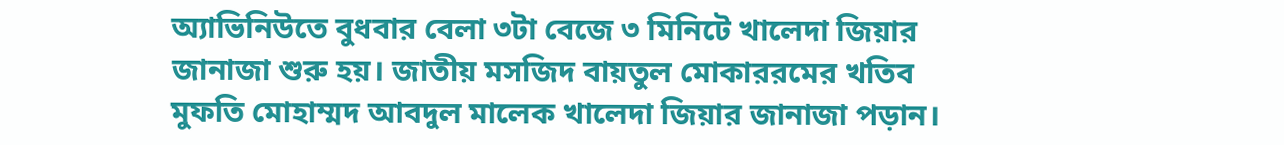অ্যাভিনিউতে বুধবার বেলা ৩টা বেজে ৩ মিনিটে খালেদা জিয়ার জানাজা শুরু হয়। জাতীয় মসজিদ বায়তুল মোকাররমের খতিব মুফতি মোহাম্মদ আবদুল মালেক খালেদা জিয়ার জানাজা পড়ান।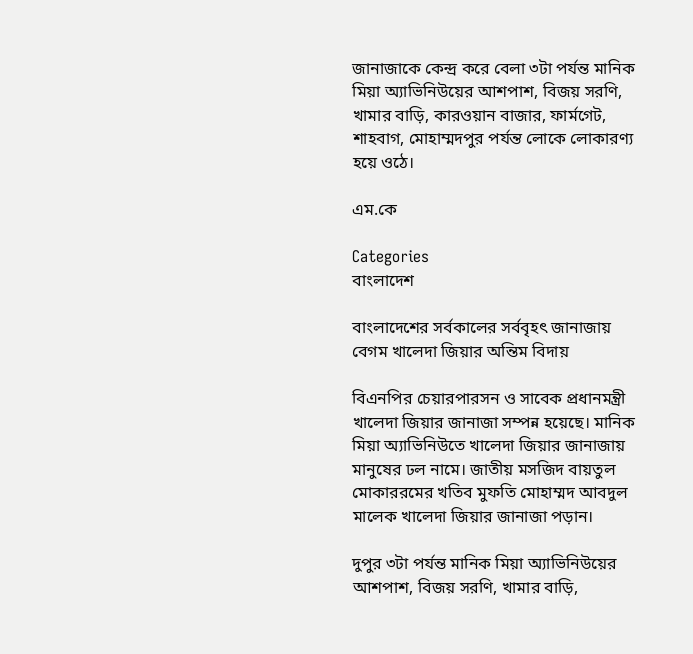জানাজাকে কেন্দ্র করে বেলা ৩টা পর্যন্ত মানিক মিয়া অ্যাভিনিউয়ের আশপাশ, বিজয় সরণি, খামার বাড়ি, কারওয়ান বাজার, ফার্মগেট, শাহবাগ, মোহাম্মদপুর পর্যন্ত লোকে লোকারণ্য হয়ে ওঠে।

এম.কে

Categories
বাংলাদেশ

বাংলাদেশের সর্বকালের সর্ববৃহৎ জানাজায় বেগম খালেদা জিয়ার অন্তিম বিদায়

বিএনপির চেয়ারপারসন ও সাবেক প্রধানমন্ত্রী খালেদা জিয়ার জানাজা সম্পন্ন হয়েছে। মানিক মিয়া অ্যাভিনিউতে খালেদা জিয়ার জানাজায় মানুষের ঢল নামে। জাতীয় মসজিদ বায়তুল মোকাররমের খতিব মুফতি মোহাম্মদ আবদুল মালেক খালেদা জিয়ার জানাজা পড়ান।

দুপুর ৩টা পর্যন্ত মানিক মিয়া অ্যাভিনিউয়ের আশপাশ, বিজয় সরণি, খামার বাড়ি,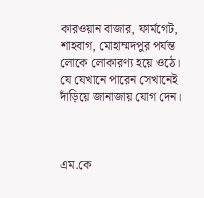কারওয়ান বাজার, ফার্মগেট, শাহবাগ, মোহাম্মদপুর পর্যন্ত লোকে লোকারণ্য হয়ে ওঠে। যে যেখানে পারেন সেখানেই দাঁড়িয়ে জানাজায় যোগ দেন।



এম.কে